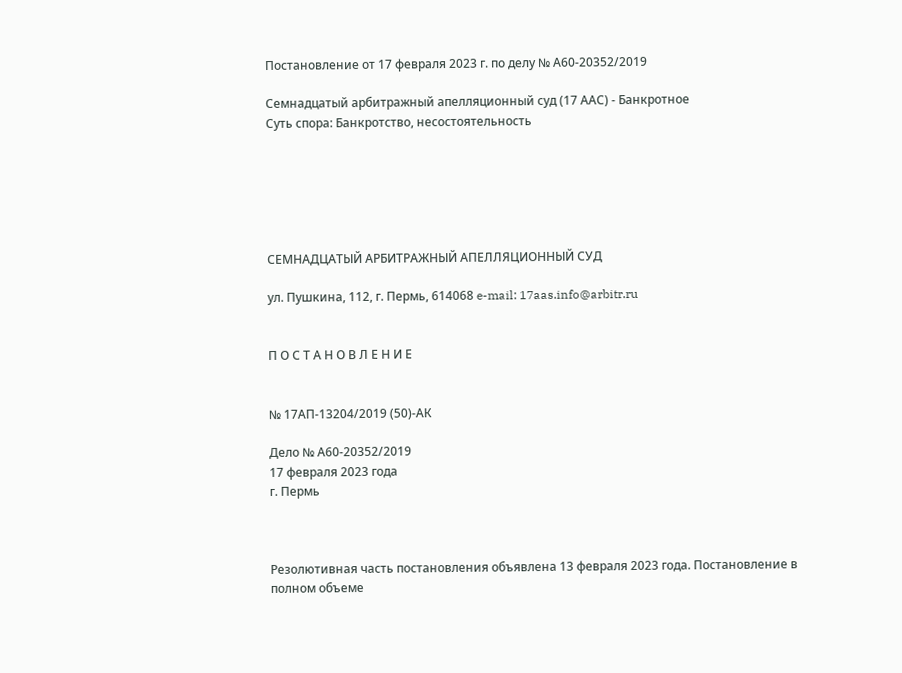Постановление от 17 февраля 2023 г. по делу № А60-20352/2019

Семнадцатый арбитражный апелляционный суд (17 ААС) - Банкротное
Суть спора: Банкротство, несостоятельность






СЕМНАДЦАТЫЙ АРБИТРАЖНЫЙ АПЕЛЛЯЦИОННЫЙ СУД

ул. Пушкина, 112, г. Пермь, 614068 e-mail: 17aas.info@arbitr.ru


П О С Т А Н О В Л Е Н И Е


№ 17АП-13204/2019 (50)-АК

Дело № А60-20352/2019
17 февраля 2023 года
г. Пермь



Резолютивная часть постановления объявлена 13 февраля 2023 года. Постановление в полном объеме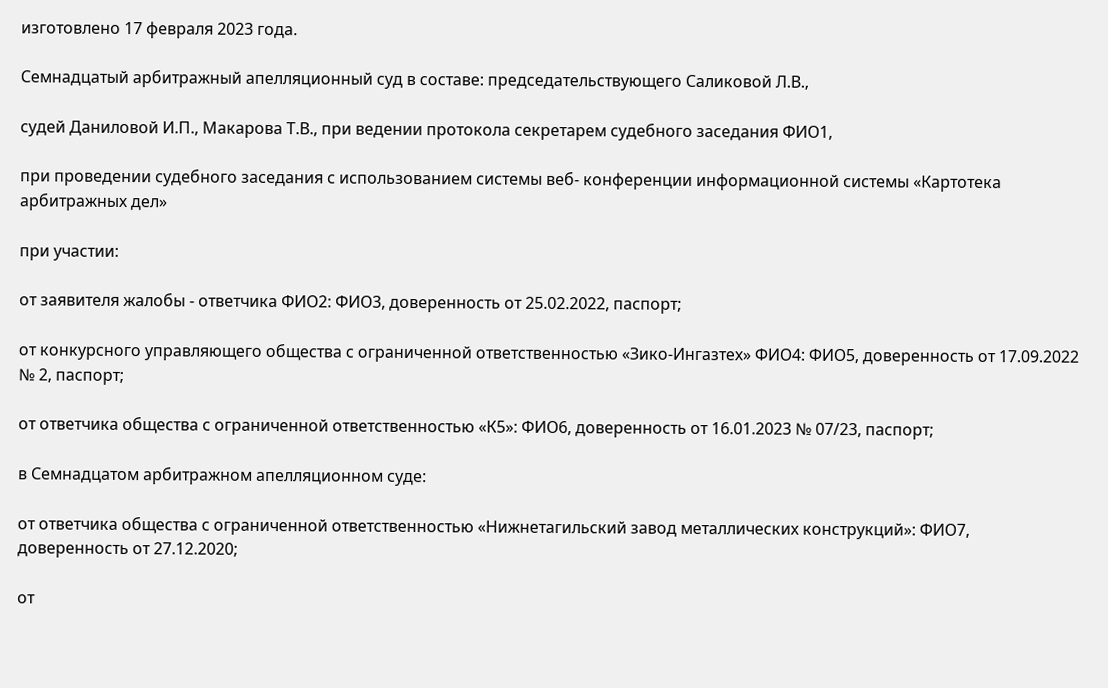изготовлено 17 февраля 2023 года.

Семнадцатый арбитражный апелляционный суд в составе: председательствующего Саликовой Л.В.,

судей Даниловой И.П., Макарова Т.В., при ведении протокола секретарем судебного заседания ФИО1,

при проведении судебного заседания с использованием системы веб- конференции информационной системы «Картотека арбитражных дел»

при участии:

от заявителя жалобы - ответчика ФИО2: ФИО3, доверенность от 25.02.2022, паспорт;

от конкурсного управляющего общества с ограниченной ответственностью «Зико-Ингазтех» ФИО4: ФИО5, доверенность от 17.09.2022 № 2, паспорт;

от ответчика общества с ограниченной ответственностью «К5»: ФИО6, доверенность от 16.01.2023 № 07/23, паспорт;

в Семнадцатом арбитражном апелляционном суде:

от ответчика общества с ограниченной ответственностью «Нижнетагильский завод металлических конструкций»: ФИО7, доверенность от 27.12.2020;

от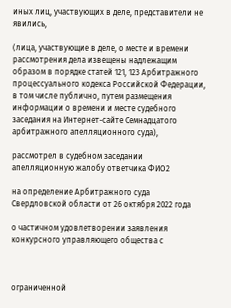иных лиц, участвующих в деле, представители не явились,

(лица, участвующие в деле, о месте и времени рассмотрения дела извещены надлежащим образом в порядке статей 121, 123 Арбитражного процессуального кодекса Российской Федерации, в том числе публично, путем размещения информации о времени и месте судебного заседания на Интернет-сайте Семнадцатого арбитражного апелляционного суда),

рассмотрел в судебном заседании апелляционную жалобу ответчика ФИО2

на определение Арбитражного суда Свердловской области от 26 октября 2022 года

о частичном удовлетворении заявления конкурсного управляющего общества с



ограниченной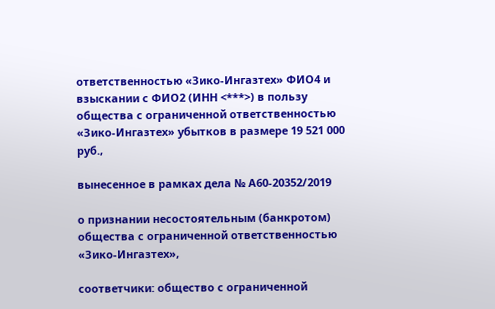ответственностью «Зико-Ингазтех» ФИО4 и взыскании с ФИО2 (ИНН <***>) в пользу общества с ограниченной ответственностью «Зико-Ингазтех» убытков в размере 19 521 000 руб.,

вынесенное в рамках дела № А60-20352/2019

о признании несостоятельным (банкротом) общества с ограниченной ответственностью «Зико-Ингазтех»,

соответчики: общество с ограниченной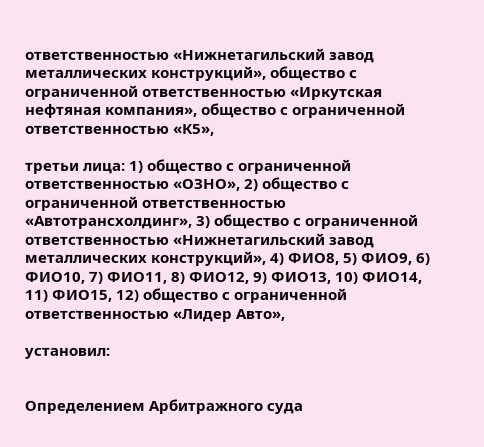ответственностью «Нижнетагильский завод металлических конструкций», общество с ограниченной ответственностью «Иркутская нефтяная компания», общество с ограниченной ответственностью «К5»,

третьи лица: 1) общество с ограниченной ответственностью «ОЗНО», 2) общество с ограниченной ответственностью «Автотрансхолдинг», 3) общество с ограниченной ответственностью «Нижнетагильский завод металлических конструкций», 4) ФИО8, 5) ФИО9, 6) ФИО10, 7) ФИО11, 8) ФИО12, 9) ФИО13, 10) ФИО14, 11) ФИО15, 12) общество с ограниченной ответственностью «Лидер Авто»,

установил:


Определением Арбитражного суда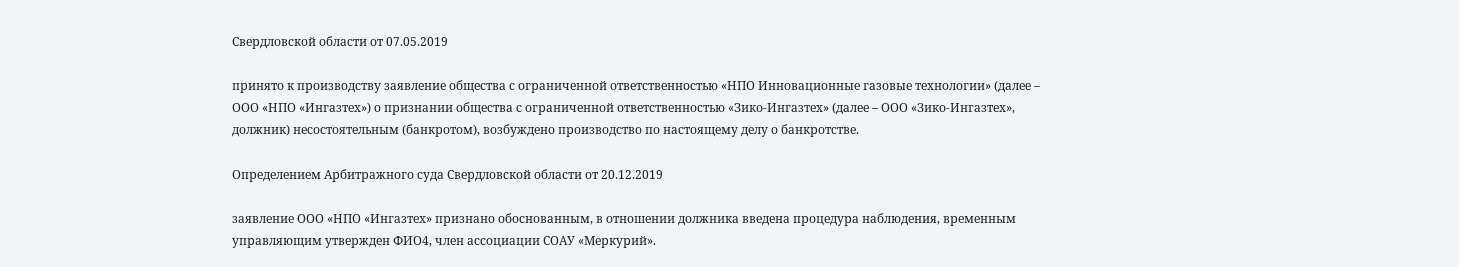Свердловской области от 07.05.2019

принято к производству заявление общества с ограниченной ответственностью «НПО Инновационные газовые технологии» (далее – ООО «НПО «Ингазтех») о признании общества с ограниченной ответственностью «Зико-Ингазтех» (далее – ООО «Зико-Ингазтех», должник) несостоятельным (банкротом), возбуждено производство по настоящему делу о банкротстве.

Определением Арбитражного суда Свердловской области от 20.12.2019

заявление ООО «НПО «Ингазтех» признано обоснованным, в отношении должника введена процедура наблюдения, временным управляющим утвержден ФИО4, член ассоциации СОАУ «Меркурий».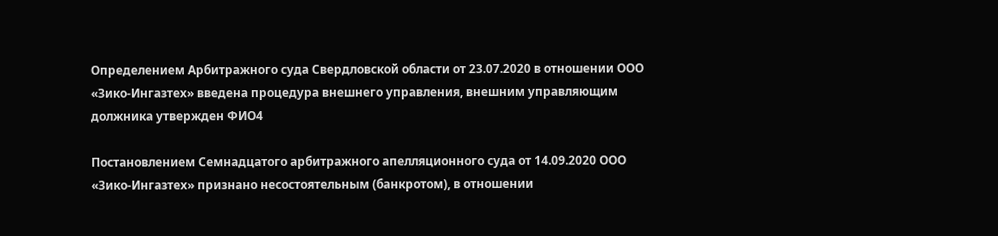Определением Арбитражного суда Свердловской области от 23.07.2020 в отношении ООО «Зико-Ингазтех» введена процедура внешнего управления, внешним управляющим должника утвержден ФИО4

Постановлением Семнадцатого арбитражного апелляционного суда от 14.09.2020 ООО «Зико-Ингазтех» признано несостоятельным (банкротом), в отношении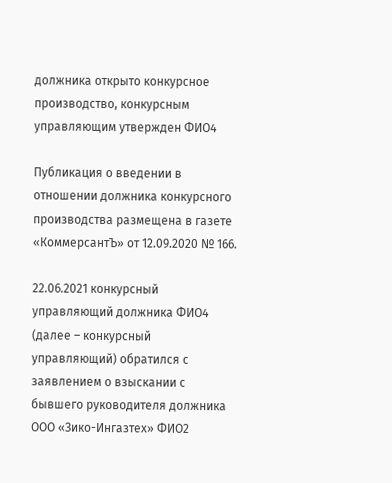должника открыто конкурсное производство, конкурсным управляющим утвержден ФИО4

Публикация о введении в отношении должника конкурсного производства размещена в газете «КоммерсантЪ» от 12.09.2020 № 166.

22.06.2021 конкурсный управляющий должника ФИО4 (далее – конкурсный управляющий) обратился с заявлением о взыскании с бывшего руководителя должника ООО «Зико-Ингазтех» ФИО2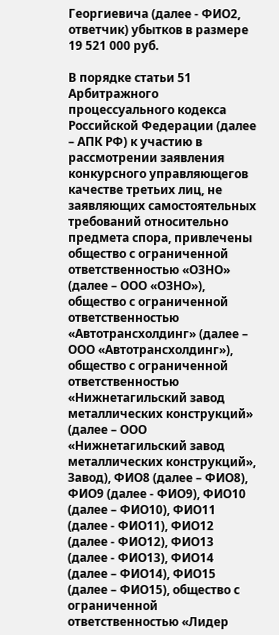Георгиевича (далее - ФИО2, ответчик) убытков в размере 19 521 000 руб.

В порядке статьи 51 Арбитражного процессуального кодекса Российской Федерации (далее – АПК РФ) к участию в рассмотрении заявления конкурсного управляющегов качестве третьих лиц, не заявляющих самостоятельных требований относительно предмета спора, привлечены общество с ограниченной ответственностью «ОЗНО» (далее – ООО «ОЗНО»), общество с ограниченной ответственностью «Автотрансхолдинг» (далее – ООО «Автотрансхолдинг»), общество с ограниченной ответственностью «Нижнетагильский завод металлических конструкций» (далее – ООО «Нижнетагильский завод металлических конструкций», Завод), ФИО8 (далее – ФИО8), ФИО9 (далее - ФИО9), ФИО10 (далее – ФИО10), ФИО11 (далее - ФИО11), ФИО12 (далее - ФИО12), ФИО13 (далее - ФИО13), ФИО14 (далее – ФИО14), ФИО15 (далее – ФИО15), общество с ограниченной ответственностью «Лидер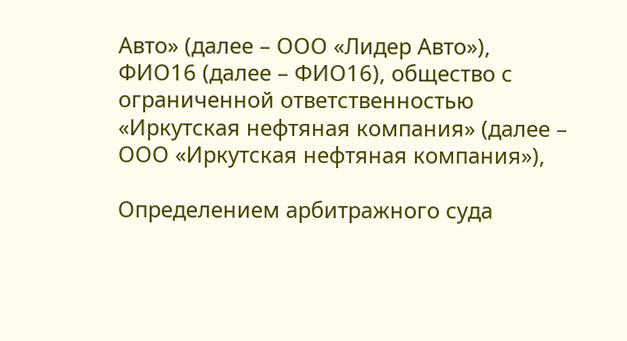Авто» (далее – ООО «Лидер Авто»), ФИО16 (далее – ФИО16), общество с ограниченной ответственностью «Иркутская нефтяная компания» (далее – ООО «Иркутская нефтяная компания»),

Определением арбитражного суда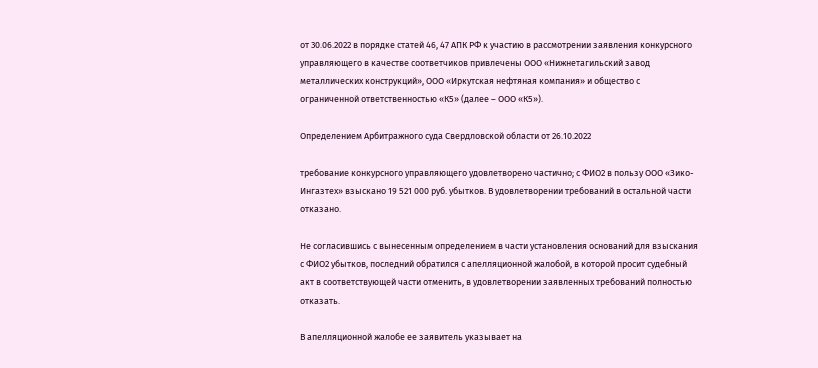от 30.06.2022 в порядке статей 46, 47 АПК РФ к участию в рассмотрении заявления конкурсного управляющего в качестве соответчиков привлечены ООО «Нижнетагильский завод металлических конструкций», ООО «Иркутская нефтяная компания» и общество с ограниченной ответственностью «К5» (далее – ООО «К5»).

Определением Арбитражного суда Свердловской области от 26.10.2022

требование конкурсного управляющего удовлетворено частично; с ФИО2 в пользу ООО «Зико-Ингазтех» взыскано 19 521 000 руб. убытков. В удовлетворении требований в остальной части отказано.

Не согласившись с вынесенным определением в части установления оснований для взыскания с ФИО2 убытков, последний обратился с апелляционной жалобой, в которой просит судебный акт в соответствующей части отменить, в удовлетворении заявленных требований полностью отказать.

В апелляционной жалобе ее заявитель указывает на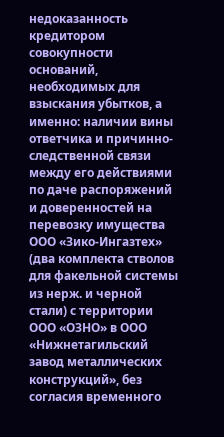недоказанность кредитором совокупности оснований, необходимых для взыскания убытков, а именно: наличии вины ответчика и причинно-следственной связи между его действиями по даче распоряжений и доверенностей на перевозку имущества ООО «Зико-Ингазтех» (два комплекта стволов для факельной системы из нерж. и черной стали) с территории ООО «ОЗНО» в ООО «Нижнетагильский завод металлических конструкций», без согласия временного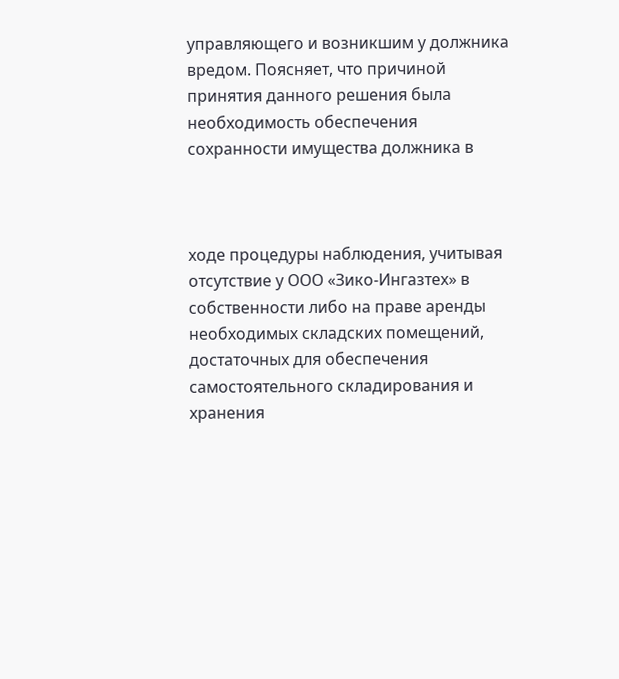управляющего и возникшим у должника вредом. Поясняет, что причиной принятия данного решения была необходимость обеспечения сохранности имущества должника в



ходе процедуры наблюдения, учитывая отсутствие у ООО «Зико-Ингазтех» в собственности либо на праве аренды необходимых складских помещений, достаточных для обеспечения самостоятельного складирования и хранения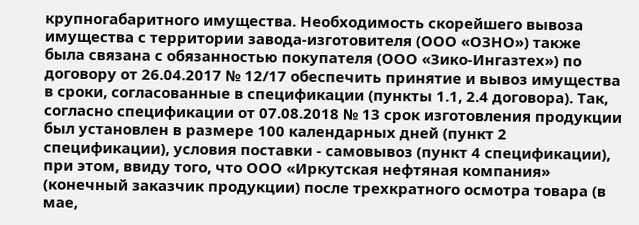крупногабаритного имущества. Необходимость скорейшего вывоза имущества с территории завода-изготовителя (ООО «ОЗНО») также была связана с обязанностью покупателя (ООО «Зико-Ингазтех») по договору от 26.04.2017 № 12/17 обеспечить принятие и вывоз имущества в сроки, согласованные в спецификации (пункты 1.1, 2.4 договора). Так, согласно спецификации от 07.08.2018 № 13 срок изготовления продукции был установлен в размере 100 календарных дней (пункт 2 спецификации), условия поставки - самовывоз (пункт 4 спецификации), при этом, ввиду того, что ООО «Иркутская нефтяная компания» (конечный заказчик продукции) после трехкратного осмотра товара (в мае,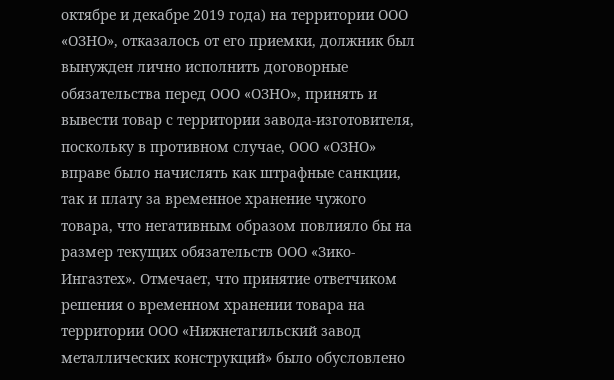октябре и декабре 2019 года) на территории ООО «ОЗНО», отказалось от его приемки, должник был вынужден лично исполнить договорные обязательства перед ООО «ОЗНО», принять и вывести товар с территории завода-изготовителя, поскольку в противном случае, ООО «ОЗНО» вправе было начислять как штрафные санкции, так и плату за временное хранение чужого товара, что негативным образом повлияло бы на размер текущих обязательств ООО «Зико-Ингазтех». Отмечает, что принятие ответчиком решения о временном хранении товара на территории ООО «Нижнетагильский завод металлических конструкций» было обусловлено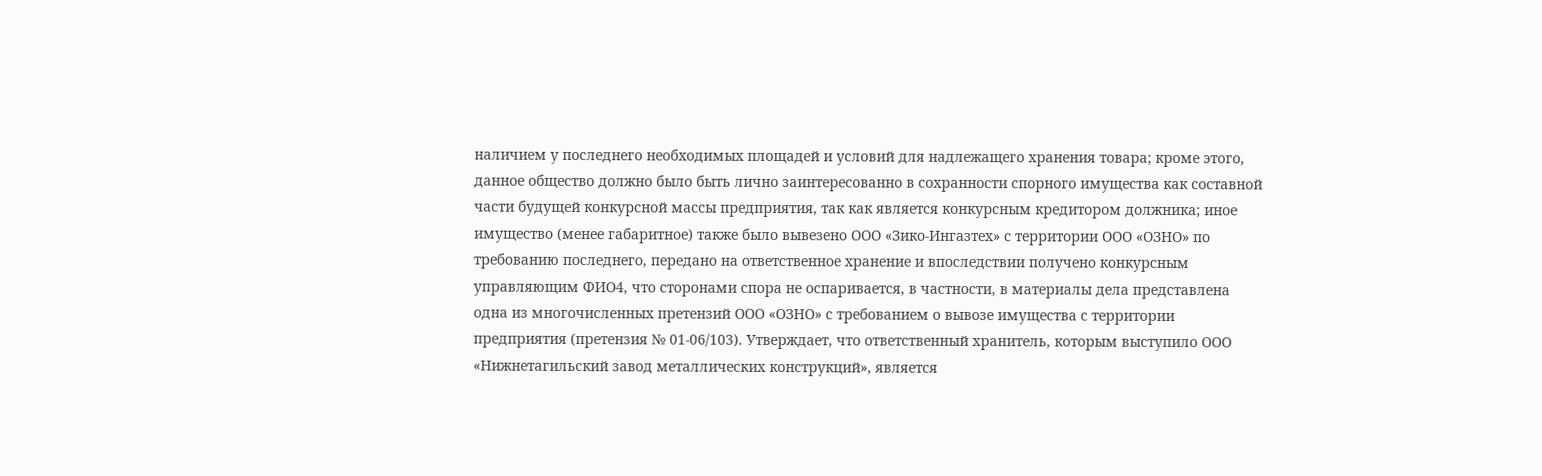наличием у последнего необходимых площадей и условий для надлежащего хранения товара; кроме этого, данное общество должно было быть лично заинтересованно в сохранности спорного имущества как составной части будущей конкурсной массы предприятия, так как является конкурсным кредитором должника; иное имущество (менее габаритное) также было вывезено ООО «Зико-Ингазтех» с территории ООО «ОЗНО» по требованию последнего, передано на ответственное хранение и впоследствии получено конкурсным управляющим ФИО4, что сторонами спора не оспаривается, в частности, в материалы дела представлена одна из многочисленных претензий ООО «ОЗНО» с требованием о вывозе имущества с территории предприятия (претензия № 01-06/103). Утверждает, что ответственный хранитель, которым выступило ООО «Нижнетагильский завод металлических конструкций», является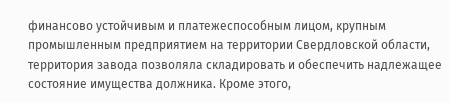финансово устойчивым и платежеспособным лицом, крупным промышленным предприятием на территории Свердловской области, территория завода позволяла складировать и обеспечить надлежащее состояние имущества должника. Кроме этого,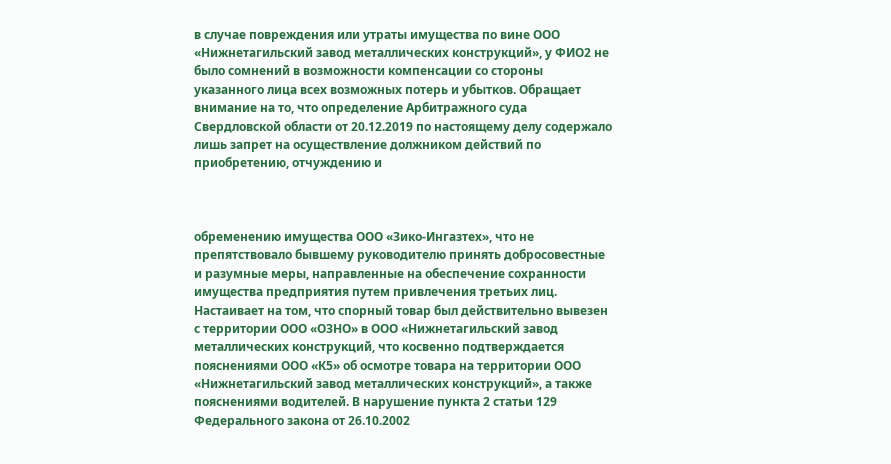в случае повреждения или утраты имущества по вине ООО «Нижнетагильский завод металлических конструкций», у ФИО2 не было сомнений в возможности компенсации со стороны указанного лица всех возможных потерь и убытков. Обращает внимание на то, что определение Арбитражного суда Свердловской области от 20.12.2019 по настоящему делу содержало лишь запрет на осуществление должником действий по приобретению, отчуждению и



обременению имущества ООО «Зико-Ингазтех», что не препятствовало бывшему руководителю принять добросовестные и разумные меры, направленные на обеспечение сохранности имущества предприятия путем привлечения третьих лиц. Настаивает на том, что спорный товар был действительно вывезен с территории ООО «ОЗНО» в ООО «Нижнетагильский завод металлических конструкций, что косвенно подтверждается пояснениями ООО «К5» об осмотре товара на территории ООО «Нижнетагильский завод металлических конструкций», а также пояснениями водителей. В нарушение пункта 2 статьи 129 Федерального закона от 26.10.2002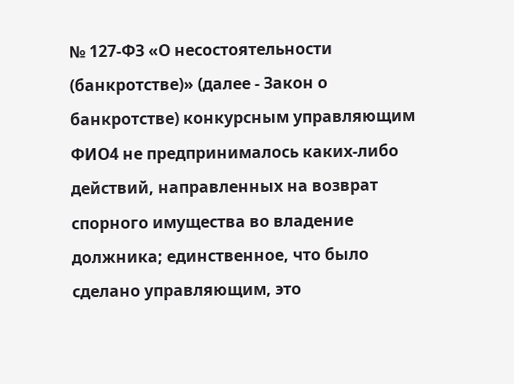№ 127-ФЗ «О несостоятельности (банкротстве)» (далее - Закон о банкротстве) конкурсным управляющим ФИО4 не предпринималось каких-либо действий, направленных на возврат спорного имущества во владение должника; единственное, что было сделано управляющим, это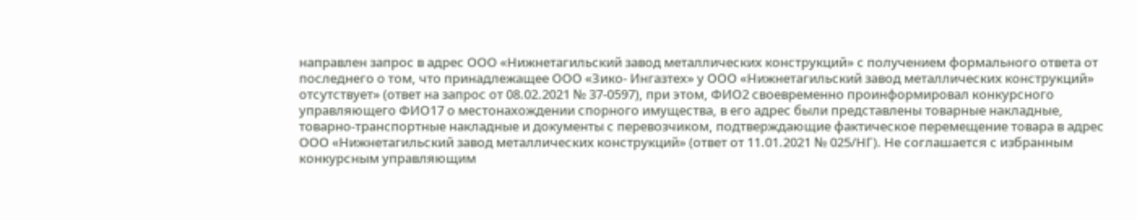направлен запрос в адрес ООО «Нижнетагильский завод металлических конструкций» с получением формального ответа от последнего о том, что принадлежащее ООО «Зико- Ингазтех» у ООО «Нижнетагильский завод металлических конструкций» отсутствует» (ответ на запрос от 08.02.2021 № 37-0597), при этом, ФИО2 своевременно проинформировал конкурсного управляющего ФИО17 о местонахождении спорного имущества, в его адрес были представлены товарные накладные, товарно-транспортные накладные и документы с перевозчиком, подтверждающие фактическое перемещение товара в адрес ООО «Нижнетагильский завод металлических конструкций» (ответ от 11.01.2021 № 025/НГ). Не соглашается с избранным конкурсным управляющим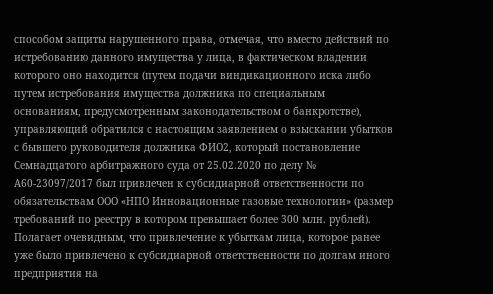способом защиты нарушенного права, отмечая, что вместо действий по истребованию данного имущества у лица, в фактическом владении которого оно находится (путем подачи виндикационного иска либо путем истребования имущества должника по специальным основаниям, предусмотренным законодательством о банкротстве), управляющий обратился с настоящим заявлением о взыскании убытков с бывшего руководителя должника ФИО2, который постановление Семнадцатого арбитражного суда от 25.02.2020 по делу № А60-23097/2017 был привлечен к субсидиарной ответственности по обязательствам ООО «НПО Инновационные газовые технологии» (размер требований по реестру в котором превышает более 300 млн. рублей). Полагает очевидным, что привлечение к убыткам лица, которое ранее уже было привлечено к субсидиарной ответственности по долгам иного предприятия на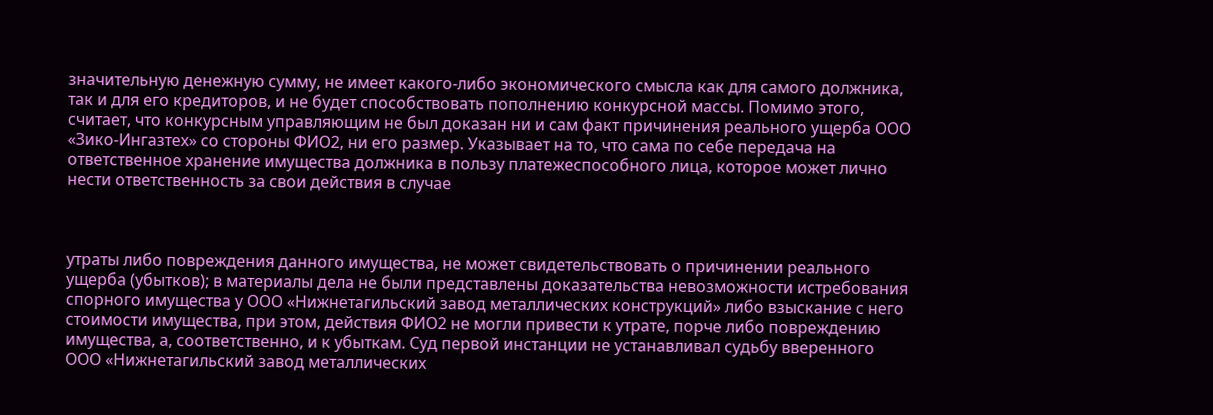значительную денежную сумму, не имеет какого-либо экономического смысла как для самого должника, так и для его кредиторов, и не будет способствовать пополнению конкурсной массы. Помимо этого, считает, что конкурсным управляющим не был доказан ни и сам факт причинения реального ущерба ООО «Зико-Ингазтех» со стороны ФИО2, ни его размер. Указывает на то, что сама по себе передача на ответственное хранение имущества должника в пользу платежеспособного лица, которое может лично нести ответственность за свои действия в случае



утраты либо повреждения данного имущества, не может свидетельствовать о причинении реального ущерба (убытков); в материалы дела не были представлены доказательства невозможности истребования спорного имущества у ООО «Нижнетагильский завод металлических конструкций» либо взыскание с него стоимости имущества, при этом, действия ФИО2 не могли привести к утрате, порче либо повреждению имущества, а, соответственно, и к убыткам. Суд первой инстанции не устанавливал судьбу вверенного ООО «Нижнетагильский завод металлических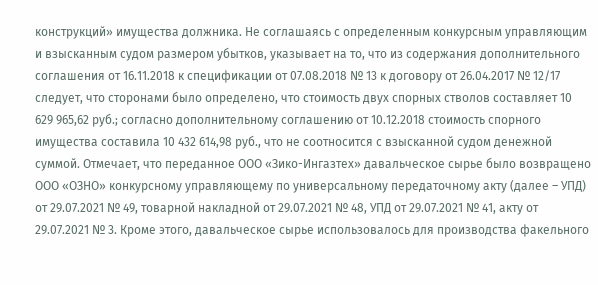конструкций» имущества должника. Не соглашаясь с определенным конкурсным управляющим и взысканным судом размером убытков, указывает на то, что из содержания дополнительного соглашения от 16.11.2018 к спецификации от 07.08.2018 № 13 к договору от 26.04.2017 № 12/17 следует, что сторонами было определено, что стоимость двух спорных стволов составляет 10 629 965,62 руб.; согласно дополнительному соглашению от 10.12.2018 стоимость спорного имущества составила 10 432 614,98 руб., что не соотносится с взысканной судом денежной суммой. Отмечает, что переданное ООО «Зико-Ингазтех» давальческое сырье было возвращено ООО «ОЗНО» конкурсному управляющему по универсальному передаточному акту (далее – УПД) от 29.07.2021 № 49, товарной накладной от 29.07.2021 № 48, УПД от 29.07.2021 № 41, акту от 29.07.2021 № 3. Кроме этого, давальческое сырье использовалось для производства факельного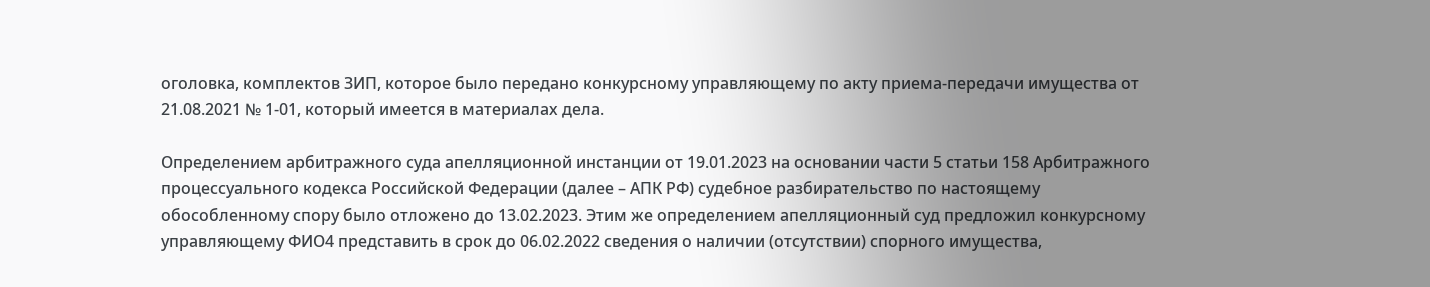оголовка, комплектов ЗИП, которое было передано конкурсному управляющему по акту приема-передачи имущества от 21.08.2021 № 1-01, который имеется в материалах дела.

Определением арбитражного суда апелляционной инстанции от 19.01.2023 на основании части 5 статьи 158 Арбитражного процессуального кодекса Российской Федерации (далее – АПК РФ) судебное разбирательство по настоящему обособленному спору было отложено до 13.02.2023. Этим же определением апелляционный суд предложил конкурсному управляющему ФИО4 представить в срок до 06.02.2022 сведения о наличии (отсутствии) спорного имущества,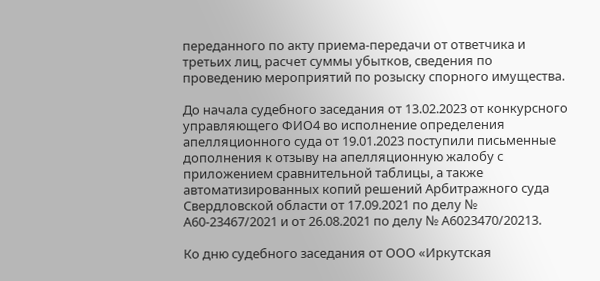переданного по акту приема-передачи от ответчика и третьих лиц, расчет суммы убытков, сведения по проведению мероприятий по розыску спорного имущества.

До начала судебного заседания от 13.02.2023 от конкурсного управляющего ФИО4 во исполнение определения апелляционного суда от 19.01.2023 поступили письменные дополнения к отзыву на апелляционную жалобу с приложением сравнительной таблицы, а также автоматизированных копий решений Арбитражного суда Свердловской области от 17.09.2021 по делу № А60-23467/2021 и от 26.08.2021 по делу № А6023470/20213.

Ко дню судебного заседания от ООО «Иркутская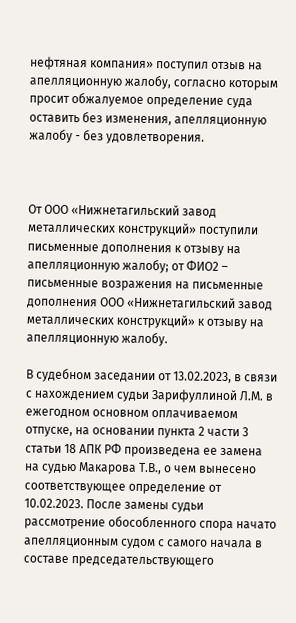нефтяная компания» поступил отзыв на апелляционную жалобу, согласно которым просит обжалуемое определение суда оставить без изменения, апелляционную жалобу - без удовлетворения.



От ООО «Нижнетагильский завод металлических конструкций» поступили письменные дополнения к отзыву на апелляционную жалобу; от ФИО2 – письменные возражения на письменные дополнения ООО «Нижнетагильский завод металлических конструкций» к отзыву на апелляционную жалобу.

В судебном заседании от 13.02.2023, в связи с нахождением судьи Зарифуллиной Л.М. в ежегодном основном оплачиваемом отпуске, на основании пункта 2 части 3 статьи 18 АПК РФ произведена ее замена на судью Макарова Т.В., о чем вынесено соответствующее определение от 10.02.2023. После замены судьи рассмотрение обособленного спора начато апелляционным судом с самого начала в составе председательствующего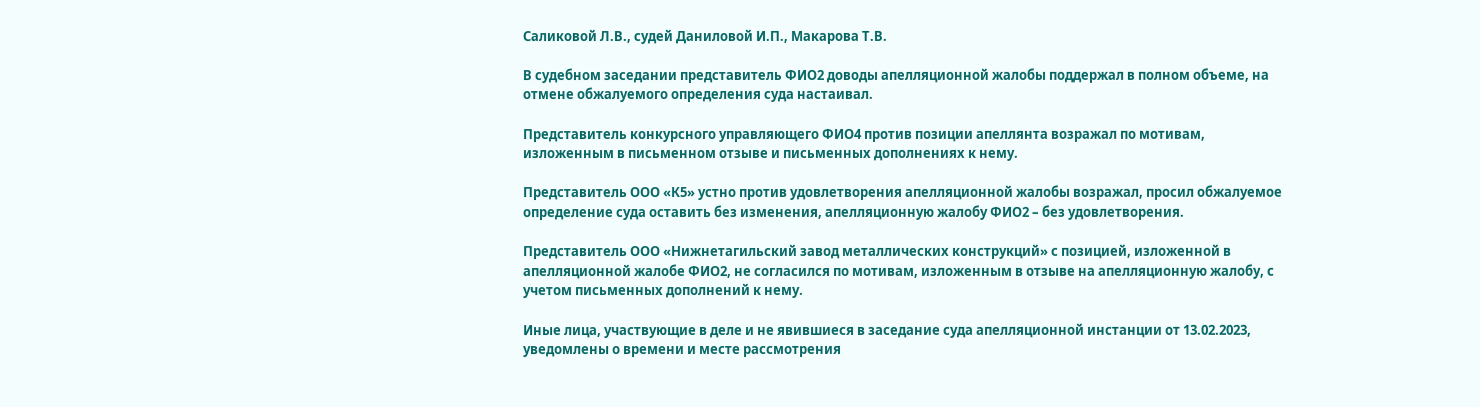Саликовой Л.В., судей Даниловой И.П., Макарова Т.В.

В судебном заседании представитель ФИО2 доводы апелляционной жалобы поддержал в полном объеме, на отмене обжалуемого определения суда настаивал.

Представитель конкурсного управляющего ФИО4 против позиции апеллянта возражал по мотивам, изложенным в письменном отзыве и письменных дополнениях к нему.

Представитель ООО «К5» устно против удовлетворения апелляционной жалобы возражал, просил обжалуемое определение суда оставить без изменения, апелляционную жалобу ФИО2 – без удовлетворения.

Представитель ООО «Нижнетагильский завод металлических конструкций» с позицией, изложенной в апелляционной жалобе ФИО2, не согласился по мотивам, изложенным в отзыве на апелляционную жалобу, с учетом письменных дополнений к нему.

Иные лица, участвующие в деле и не явившиеся в заседание суда апелляционной инстанции от 13.02.2023, уведомлены о времени и месте рассмотрения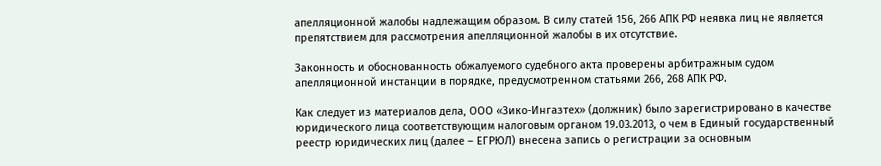апелляционной жалобы надлежащим образом. В силу статей 156, 266 АПК РФ неявка лиц не является препятствием для рассмотрения апелляционной жалобы в их отсутствие.

Законность и обоснованность обжалуемого судебного акта проверены арбитражным судом апелляционной инстанции в порядке, предусмотренном статьями 266, 268 АПК РФ.

Как следует из материалов дела, ООО «Зико-Ингазтех» (должник) было зарегистрировано в качестве юридического лица соответствующим налоговым органом 19.03.2013, о чем в Единый государственный реестр юридических лиц (далее – ЕГРЮЛ) внесена запись о регистрации за основным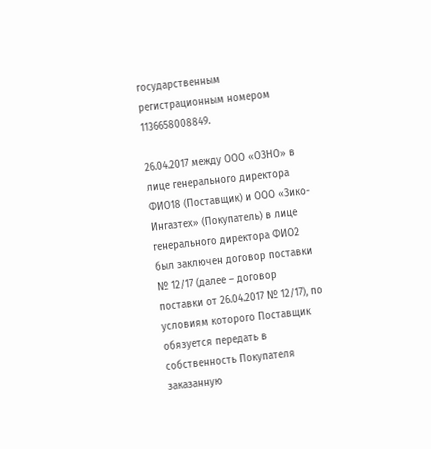государственным регистрационным номером 1136658008849.

26.04.2017 между ООО «ОЗНО» в лице генерального директора ФИО18 (Поставщик) и ООО «Зико-Ингазтех» (Покупатель) в лице генерального директора ФИО2 был заключен договор поставки № 12/17 (далее – договор поставки от 26.04.2017 № 12/17), по условиям которого Поставщик обязуется передать в собственность Покупателя заказанную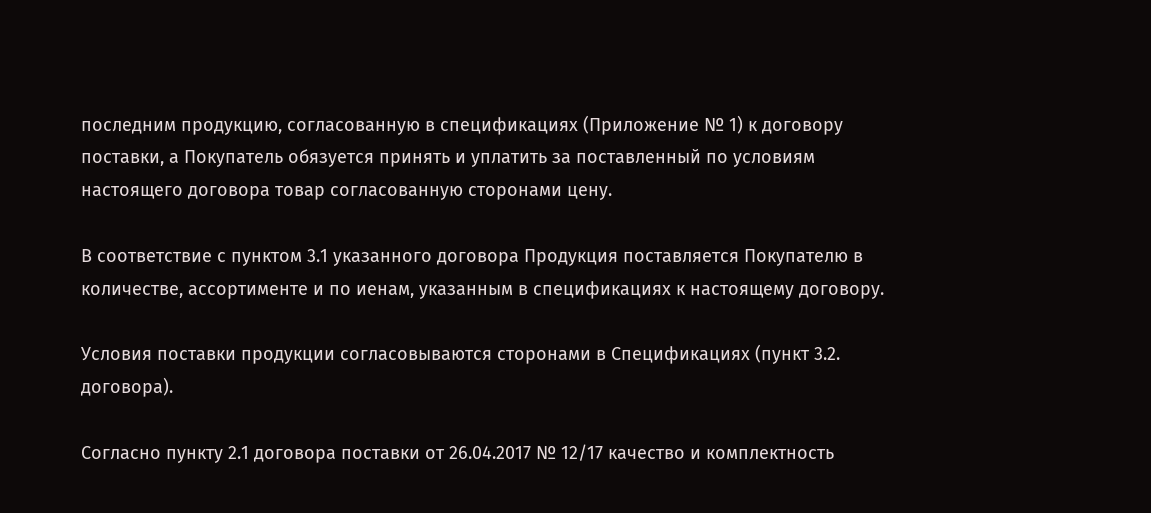последним продукцию, согласованную в спецификациях (Приложение № 1) к договору поставки, а Покупатель обязуется принять и уплатить за поставленный по условиям настоящего договора товар согласованную сторонами цену.

В соответствие с пунктом 3.1 указанного договора Продукция поставляется Покупателю в количестве, ассортименте и по иенам, указанным в спецификациях к настоящему договору.

Условия поставки продукции согласовываются сторонами в Спецификациях (пункт 3.2. договора).

Согласно пункту 2.1 договора поставки от 26.04.2017 № 12/17 качество и комплектность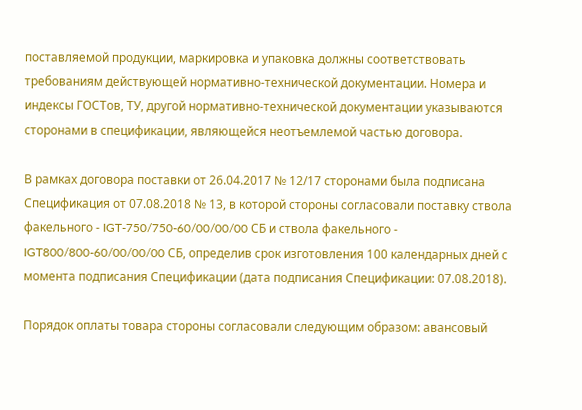поставляемой продукции, маркировка и упаковка должны соответствовать требованиям действующей нормативно-технической документации. Номера и индексы ГОСТов, ТУ, другой нормативно-технической документации указываются сторонами в спецификации, являющейся неотъемлемой частью договора.

В рамках договора поставки от 26.04.2017 № 12/17 сторонами была подписана Спецификация от 07.08.2018 № 13, в которой стороны согласовали поставку ствола факельного - IGT-750/750-60/00/00/00 СБ и ствола факельного - IGT800/800-60/00/00/00 СБ, определив срок изготовления 100 календарных дней с момента подписания Спецификации (дата подписания Спецификации: 07.08.2018).

Порядок оплаты товара стороны согласовали следующим образом: авансовый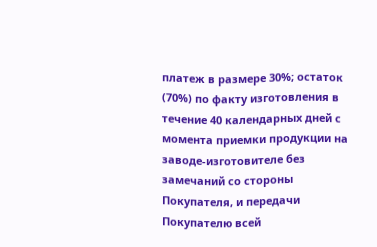платеж в размере 30%; остаток (70%) по факту изготовления в течение 40 календарных дней с момента приемки продукции на заводе-изготовителе без замечаний со стороны Покупателя, и передачи Покупателю всей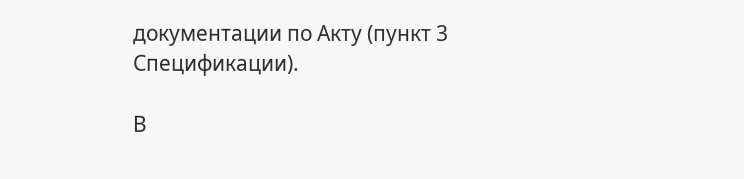документации по Акту (пункт 3 Спецификации).

В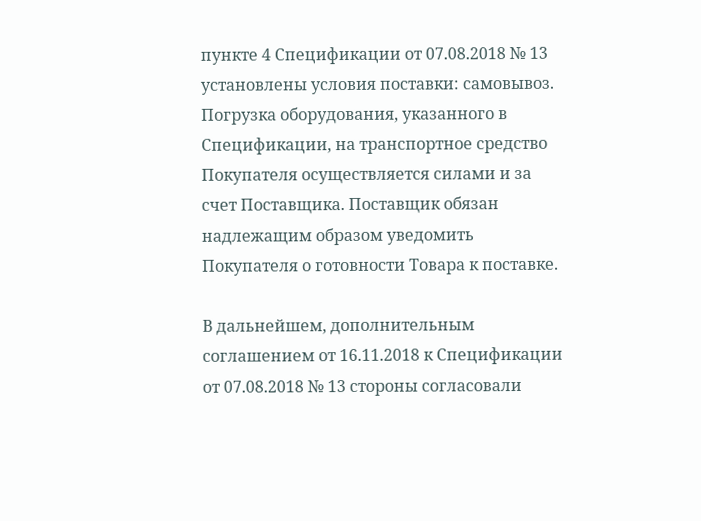пункте 4 Спецификации от 07.08.2018 № 13 установлены условия поставки: самовывоз. Погрузка оборудования, указанного в Спецификации, на транспортное средство Покупателя осуществляется силами и за счет Поставщика. Поставщик обязан надлежащим образом уведомить Покупателя о готовности Товара к поставке.

В дальнейшем, дополнительным соглашением от 16.11.2018 к Спецификации от 07.08.2018 № 13 стороны согласовали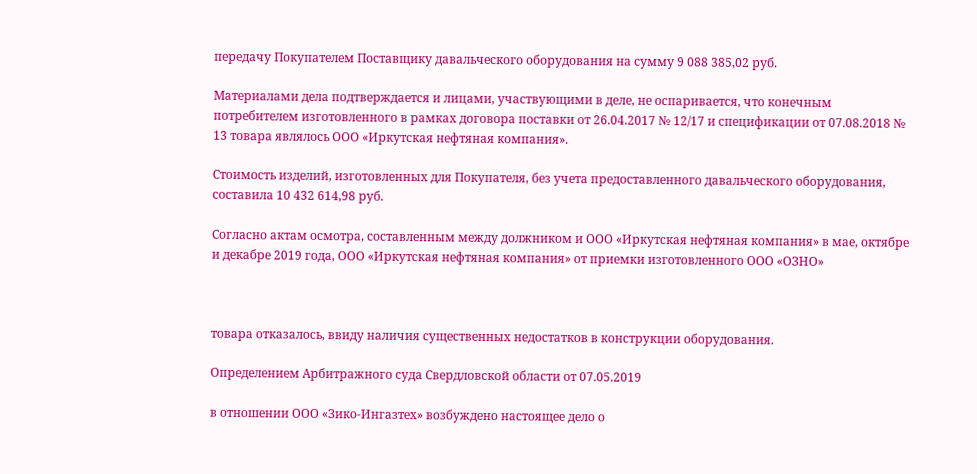передачу Покупателем Поставщику давальческого оборудования на сумму 9 088 385,02 руб.

Материалами дела подтверждается и лицами, участвующими в деле, не оспаривается, что конечным потребителем изготовленного в рамках договора поставки от 26.04.2017 № 12/17 и спецификации от 07.08.2018 № 13 товара являлось ООО «Иркутская нефтяная компания».

Стоимость изделий, изготовленных для Покупателя, без учета предоставленного давальческого оборудования, составила 10 432 614,98 руб.

Согласно актам осмотра, составленным между должником и ООО «Иркутская нефтяная компания» в мае, октябре и декабре 2019 года, ООО «Иркутская нефтяная компания» от приемки изготовленного ООО «ОЗНО»



товара отказалось, ввиду наличия существенных недостатков в конструкции оборудования.

Определением Арбитражного суда Свердловской области от 07.05.2019

в отношении ООО «Зико-Ингазтех» возбуждено настоящее дело о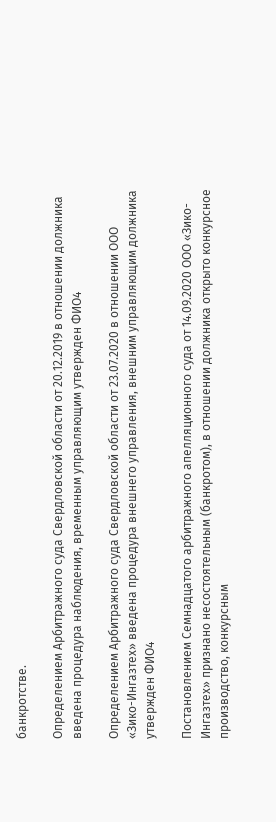банкротстве.

Определением Арбитражного суда Свердловской области от 20.12.2019 в отношении должника введена процедура наблюдения, временным управляющим утвержден ФИО4

Определением Арбитражного суда Свердловской области от 23.07.2020 в отношении ООО «Зико-Ингазтех» введена процедура внешнего управления, внешним управляющим должника утвержден ФИО4

Постановлением Семнадцатого арбитражного апелляционного суда от 14.09.2020 ООО «Зико-Ингазтех» признано несостоятельным (банкротом), в отношении должника открыто конкурсное производство, конкурсным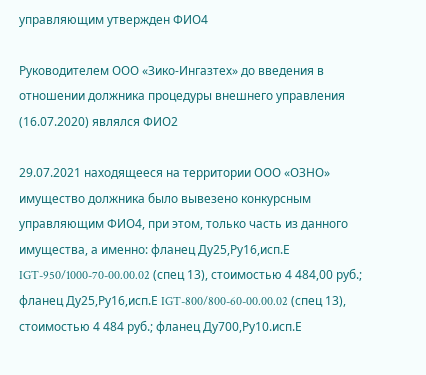управляющим утвержден ФИО4

Руководителем ООО «Зико-Ингазтех» до введения в отношении должника процедуры внешнего управления (16.07.2020) являлся ФИО2

29.07.2021 находящееся на территории ООО «ОЗНО» имущество должника было вывезено конкурсным управляющим ФИО4, при этом, только часть из данного имущества, а именно: фланец Ду25,Ру16,исп.Е IGT-950/1000-70-00.00.02 (спец 13), стоимостью 4 484,00 руб.; фланец Ду25,Ру16,исп.Е IGT-800/800-60-00.00.02 (спец 13), стоимостью 4 484 руб.; фланец Ду700,Ру10.исп.Е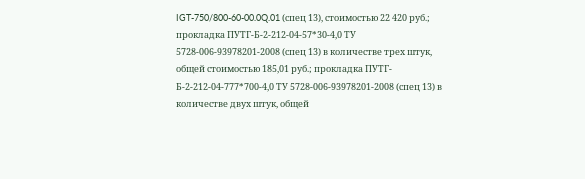IGT-750/800-60-00.0Q.01 (спец 13), стоимостью 22 420 руб.; прокладка ПУТГ-Б-2-212-04-57*30-4,0 ТУ 5728-006-93978201-2008 (спец 13) в количестве трех штук, общей стоимостью 185,01 руб.; прокладка ПУТГ-Б-2-212-04-777*700-4,0 ТУ 5728-006-93978201-2008 (спец 13) в количестве двух штук, общей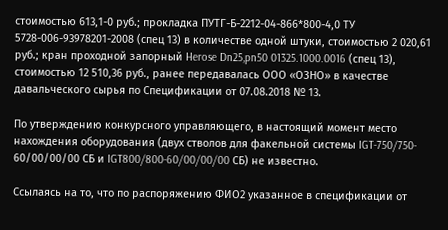стоимостью 613,1-0 руб.; прокладка ПУТГ-Б-2212-04-866*800-4,0 ТУ 5728-006-93978201-2008 (спец 13) в количестве одной штуки, стоимостью 2 020,61 руб.; кран проходной запорный Herose Dn25,pn50 01325.1000.0016 (спец 13), стоимостью 12 510,36 руб., ранее передавалась ООО «ОЗНО» в качестве давальческого сырья по Спецификации от 07.08.2018 № 13.

По утверждению конкурсного управляющего, в настоящий момент место нахождения оборудования (двух стволов для факельной системы IGT-750/750- 60/00/00/00 СБ и IGT800/800-60/00/00/00 СБ) не известно.

Ссылаясь на то, что по распоряжению ФИО2 указанное в спецификации от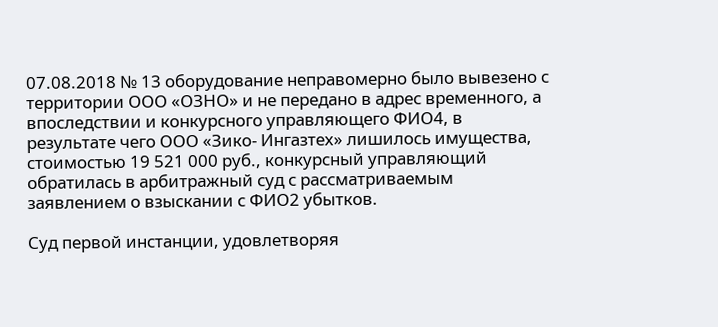07.08.2018 № 13 оборудование неправомерно было вывезено с территории ООО «ОЗНО» и не передано в адрес временного, а впоследствии и конкурсного управляющего ФИО4, в результате чего ООО «Зико- Ингазтех» лишилось имущества, стоимостью 19 521 000 руб., конкурсный управляющий обратилась в арбитражный суд с рассматриваемым заявлением о взыскании с ФИО2 убытков.

Суд первой инстанции, удовлетворяя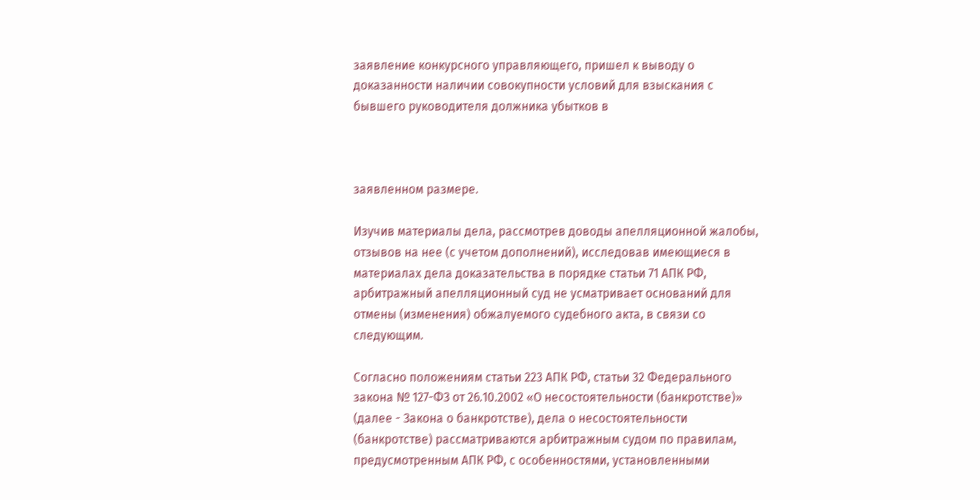заявление конкурсного управляющего, пришел к выводу о доказанности наличии совокупности условий для взыскания с бывшего руководителя должника убытков в



заявленном размере.

Изучив материалы дела, рассмотрев доводы апелляционной жалобы, отзывов на нее (с учетом дополнений), исследовав имеющиеся в материалах дела доказательства в порядке статьи 71 АПК РФ, арбитражный апелляционный суд не усматривает оснований для отмены (изменения) обжалуемого судебного акта, в связи со следующим.

Согласно положениям статьи 223 АПК РФ, статьи 32 Федерального закона № 127-ФЗ от 26.10.2002 «О несостоятельности (банкротстве)» (далее - Закона о банкротстве), дела о несостоятельности (банкротстве) рассматриваются арбитражным судом по правилам, предусмотренным АПК РФ, с особенностями, установленными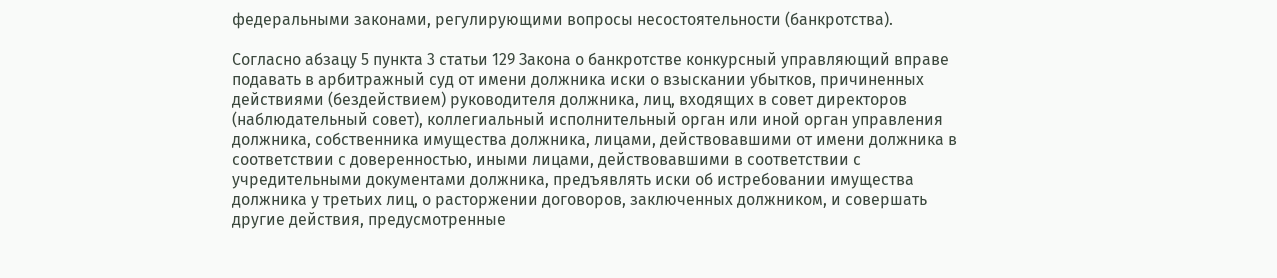федеральными законами, регулирующими вопросы несостоятельности (банкротства).

Согласно абзацу 5 пункта 3 статьи 129 Закона о банкротстве конкурсный управляющий вправе подавать в арбитражный суд от имени должника иски о взыскании убытков, причиненных действиями (бездействием) руководителя должника, лиц, входящих в совет директоров (наблюдательный совет), коллегиальный исполнительный орган или иной орган управления должника, собственника имущества должника, лицами, действовавшими от имени должника в соответствии с доверенностью, иными лицами, действовавшими в соответствии с учредительными документами должника, предъявлять иски об истребовании имущества должника у третьих лиц, о расторжении договоров, заключенных должником, и совершать другие действия, предусмотренные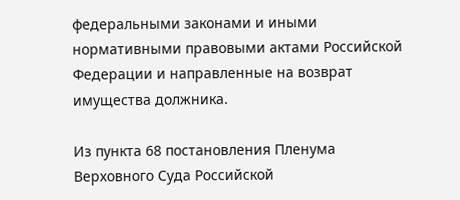федеральными законами и иными нормативными правовыми актами Российской Федерации и направленные на возврат имущества должника.

Из пункта 68 постановления Пленума Верховного Суда Российской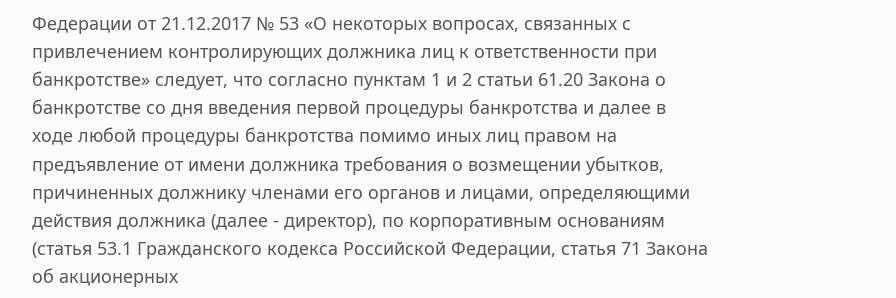Федерации от 21.12.2017 № 53 «О некоторых вопросах, связанных с привлечением контролирующих должника лиц к ответственности при банкротстве» следует, что согласно пунктам 1 и 2 статьи 61.20 Закона о банкротстве со дня введения первой процедуры банкротства и далее в ходе любой процедуры банкротства помимо иных лиц правом на предъявление от имени должника требования о возмещении убытков, причиненных должнику членами его органов и лицами, определяющими действия должника (далее - директор), по корпоративным основаниям (статья 53.1 Гражданского кодекса Российской Федерации, статья 71 Закона об акционерных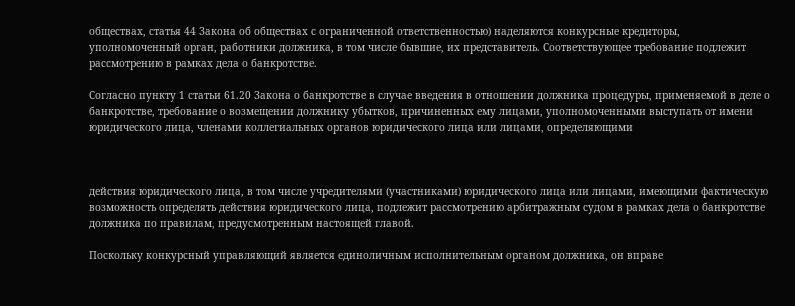обществах, статья 44 Закона об обществах с ограниченной ответственностью) наделяются конкурсные кредиторы, уполномоченный орган, работники должника, в том числе бывшие, их представитель. Соответствующее требование подлежит рассмотрению в рамках дела о банкротстве.

Согласно пункту 1 статьи 61.20 Закона о банкротстве в случае введения в отношении должника процедуры, применяемой в деле о банкротстве, требование о возмещении должнику убытков, причиненных ему лицами, уполномоченными выступать от имени юридического лица, членами коллегиальных органов юридического лица или лицами, определяющими



действия юридического лица, в том числе учредителями (участниками) юридического лица или лицами, имеющими фактическую возможность определять действия юридического лица, подлежит рассмотрению арбитражным судом в рамках дела о банкротстве должника по правилам, предусмотренным настоящей главой.

Поскольку конкурсный управляющий является единоличным исполнительным органом должника, он вправе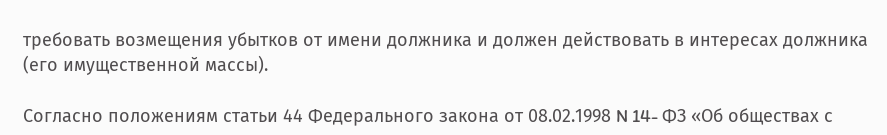требовать возмещения убытков от имени должника и должен действовать в интересах должника (его имущественной массы).

Согласно положениям статьи 44 Федерального закона от 08.02.1998 N 14- ФЗ «Об обществах с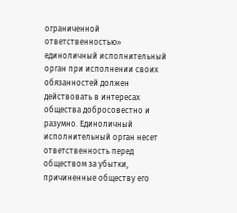ограниченной ответственностью» единоличный исполнительный орган при исполнении своих обязанностей должен действовать в интересах общества добросовестно и разумно. Единоличный исполнительный орган несет ответственность перед обществом за убытки, причиненные обществу его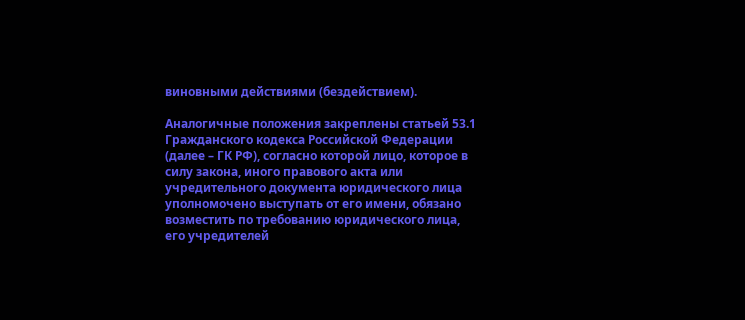виновными действиями (бездействием).

Аналогичные положения закреплены статьей 53.1 Гражданского кодекса Российской Федерации (далее – ГК РФ), согласно которой лицо, которое в силу закона, иного правового акта или учредительного документа юридического лица уполномочено выступать от его имени, обязано возместить по требованию юридического лица, его учредителей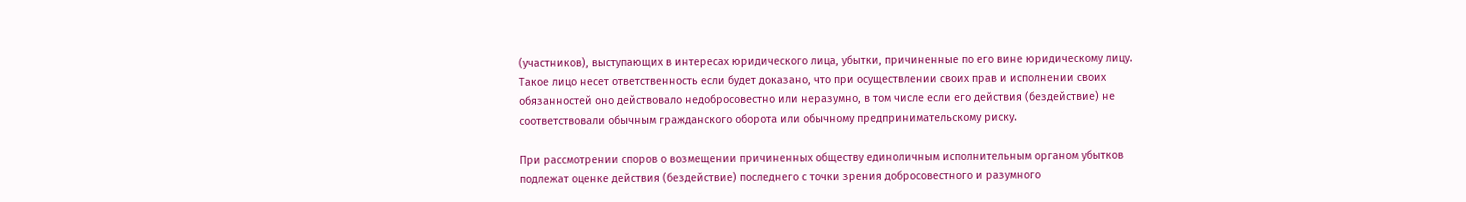(участников), выступающих в интересах юридического лица, убытки, причиненные по его вине юридическому лицу. Такое лицо несет ответственность если будет доказано, что при осуществлении своих прав и исполнении своих обязанностей оно действовало недобросовестно или неразумно, в том числе если его действия (бездействие) не соответствовали обычным гражданского оборота или обычному предпринимательскому риску.

При рассмотрении споров о возмещении причиненных обществу единоличным исполнительным органом убытков подлежат оценке действия (бездействие) последнего с точки зрения добросовестного и разумного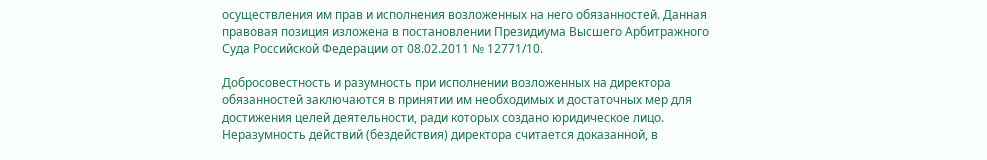осуществления им прав и исполнения возложенных на него обязанностей. Данная правовая позиция изложена в постановлении Президиума Высшего Арбитражного Суда Российской Федерации от 08.02.2011 № 12771/10.

Добросовестность и разумность при исполнении возложенных на директора обязанностей заключаются в принятии им необходимых и достаточных мер для достижения целей деятельности, ради которых создано юридическое лицо. Неразумность действий (бездействия) директора считается доказанной, в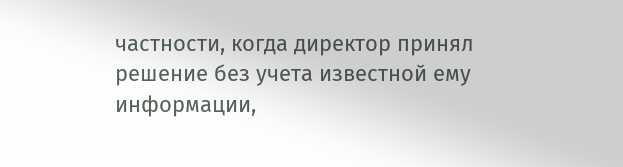частности, когда директор принял решение без учета известной ему информации,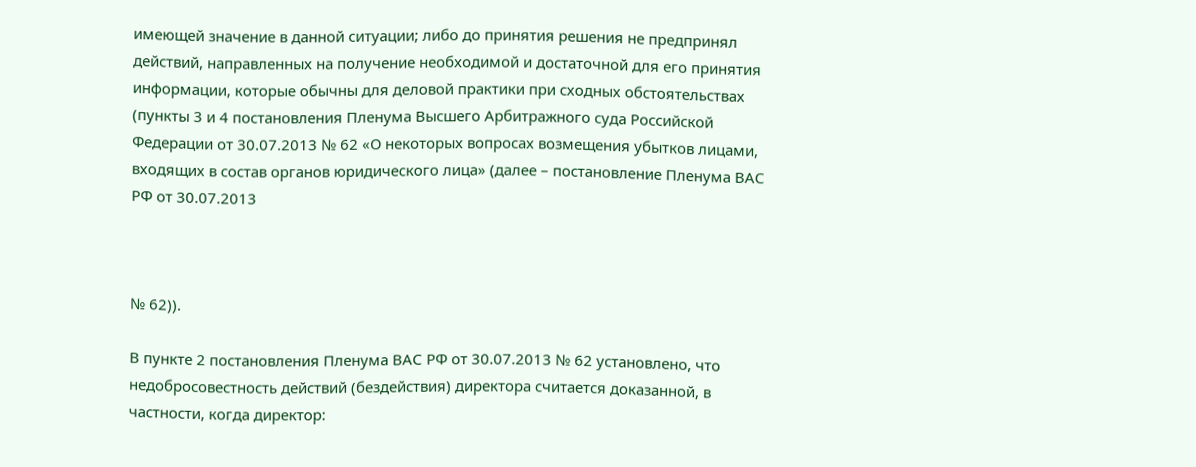имеющей значение в данной ситуации; либо до принятия решения не предпринял действий, направленных на получение необходимой и достаточной для его принятия информации, которые обычны для деловой практики при сходных обстоятельствах (пункты 3 и 4 постановления Пленума Высшего Арбитражного суда Российской Федерации от 30.07.2013 № 62 «О некоторых вопросах возмещения убытков лицами, входящих в состав органов юридического лица» (далее – постановление Пленума ВАС РФ от 30.07.2013



№ 62)).

В пункте 2 постановления Пленума ВАС РФ от 30.07.2013 № 62 установлено, что недобросовестность действий (бездействия) директора считается доказанной, в частности, когда директор: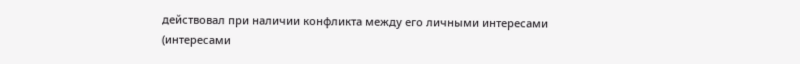действовал при наличии конфликта между его личными интересами (интересами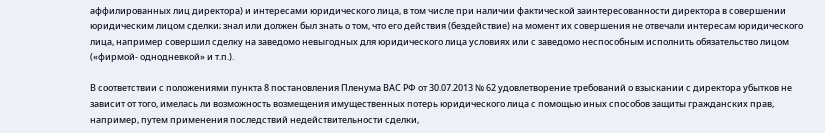аффилированных лиц директора) и интересами юридического лица, в том числе при наличии фактической заинтересованности директора в совершении юридическим лицом сделки; знал или должен был знать о том, что его действия (бездействие) на момент их совершения не отвечали интересам юридического лица, например совершил сделку на заведомо невыгодных для юридического лица условиях или с заведомо неспособным исполнить обязательство лицом («фирмой- однодневкой» и т.п.).

В соответствии с положениями пункта 8 постановления Пленума ВАС РФ от 30.07.2013 № 62 удовлетворение требований о взыскании с директора убытков не зависит от того, имелась ли возможность возмещения имущественных потерь юридического лица с помощью иных способов защиты гражданских прав, например, путем применения последствий недействительности сделки,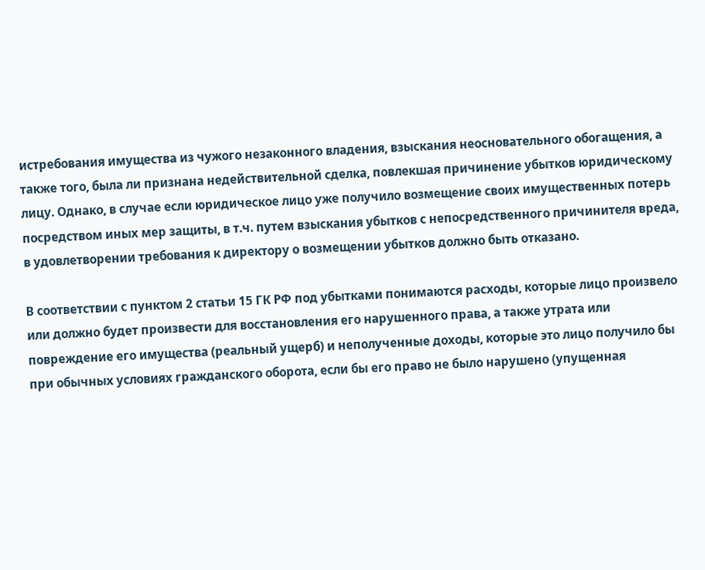истребования имущества из чужого незаконного владения, взыскания неосновательного обогащения, а также того, была ли признана недействительной сделка, повлекшая причинение убытков юридическому лицу. Однако, в случае если юридическое лицо уже получило возмещение своих имущественных потерь посредством иных мер защиты, в т.ч. путем взыскания убытков с непосредственного причинителя вреда, в удовлетворении требования к директору о возмещении убытков должно быть отказано.

В соответствии с пунктом 2 статьи 15 ГК РФ под убытками понимаются расходы, которые лицо произвело или должно будет произвести для восстановления его нарушенного права, а также утрата или повреждение его имущества (реальный ущерб) и неполученные доходы, которые это лицо получило бы при обычных условиях гражданского оборота, если бы его право не было нарушено (упущенная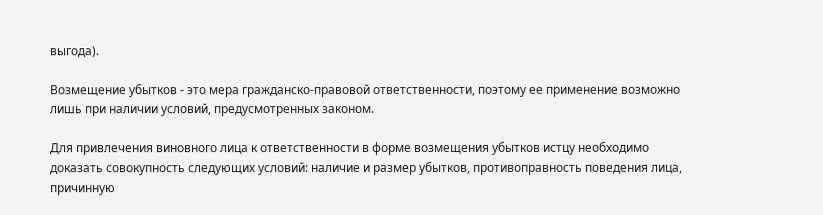выгода).

Возмещение убытков - это мера гражданско-правовой ответственности, поэтому ее применение возможно лишь при наличии условий, предусмотренных законом.

Для привлечения виновного лица к ответственности в форме возмещения убытков истцу необходимо доказать совокупность следующих условий: наличие и размер убытков, противоправность поведения лица, причинную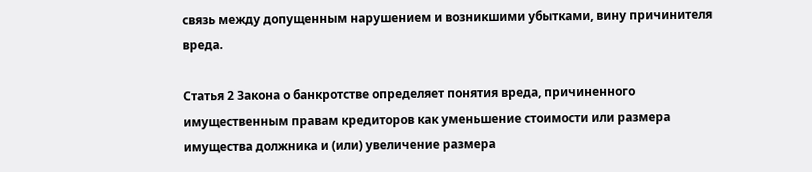связь между допущенным нарушением и возникшими убытками, вину причинителя вреда.

Статья 2 Закона о банкротстве определяет понятия вреда, причиненного имущественным правам кредиторов как уменьшение стоимости или размера имущества должника и (или) увеличение размера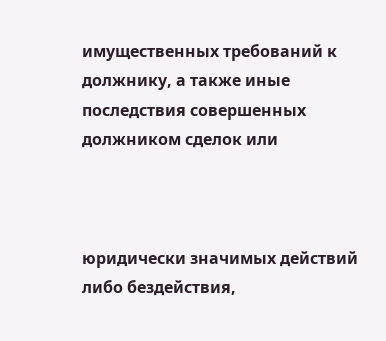имущественных требований к должнику, а также иные последствия совершенных должником сделок или



юридически значимых действий либо бездействия,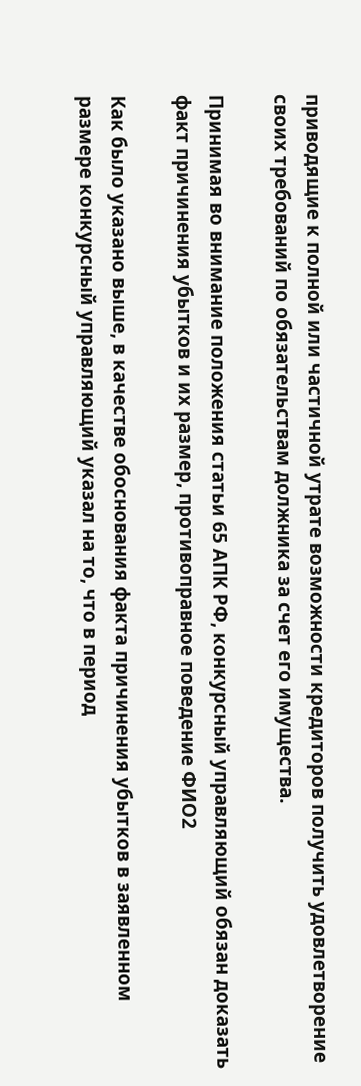приводящие к полной или частичной утрате возможности кредиторов получить удовлетворение своих требований по обязательствам должника за счет его имущества.

Принимая во внимание положения статьи 65 АПК РФ, конкурсный управляющий обязан доказать факт причинения убытков и их размер, противоправное поведение ФИО2

Как было указано выше, в качестве обоснования факта причинения убытков в заявленном размере конкурсный управляющий указал на то, что в период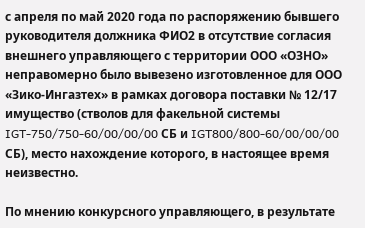с апреля по май 2020 года по распоряжению бывшего руководителя должника ФИО2 в отсутствие согласия внешнего управляющего с территории ООО «ОЗНО» неправомерно было вывезено изготовленное для ООО «Зико-Ингазтех» в рамках договора поставки № 12/17 имущество (стволов для факельной системы IGT-750/750-60/00/00/00 СБ и IGT800/800-60/00/00/00 СБ), место нахождение которого, в настоящее время неизвестно.

По мнению конкурсного управляющего, в результате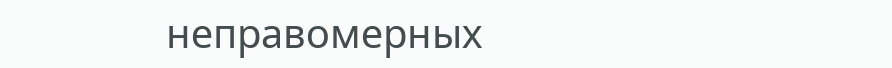неправомерных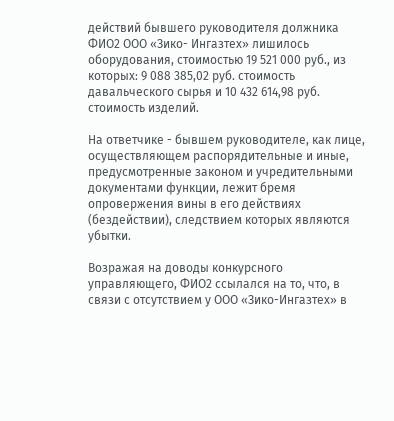действий бывшего руководителя должника ФИО2 ООО «Зико- Ингазтех» лишилось оборудования, стоимостью 19 521 000 руб., из которых: 9 088 385,02 руб. стоимость давальческого сырья и 10 432 614,98 руб. стоимость изделий.

На ответчике - бывшем руководителе, как лице, осуществляющем распорядительные и иные, предусмотренные законом и учредительными документами функции, лежит бремя опровержения вины в его действиях (бездействии), следствием которых являются убытки.

Возражая на доводы конкурсного управляющего, ФИО2 ссылался на то, что, в связи с отсутствием у ООО «Зико-Ингазтех» в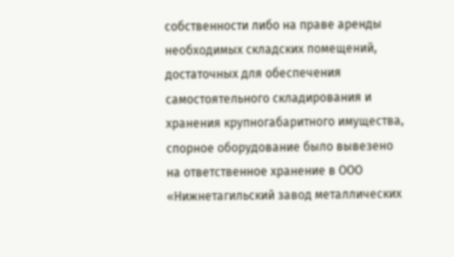собственности либо на праве аренды необходимых складских помещений, достаточных для обеспечения самостоятельного складирования и хранения крупногабаритного имущества, спорное оборудование было вывезено на ответственное хранение в ООО «Нижнетагильский завод металлических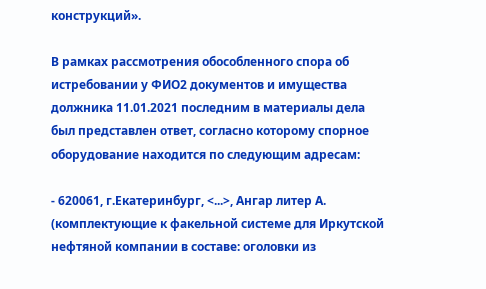конструкций».

В рамках рассмотрения обособленного спора об истребовании у ФИО2 документов и имущества должника 11.01.2021 последним в материалы дела был представлен ответ, согласно которому спорное оборудование находится по следующим адресам:

- 620061, г.Екатеринбург, <...>, Ангар литер А. (комплектующие к факельной системе для Иркутской нефтяной компании в составе: оголовки из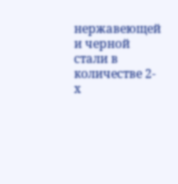нержавеющей и черной стали в количестве 2-х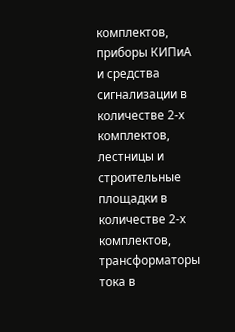комплектов, приборы КИПиА и средства сигнализации в количестве 2-х комплектов, лестницы и строительные площадки в количестве 2-х комплектов, трансформаторы тока в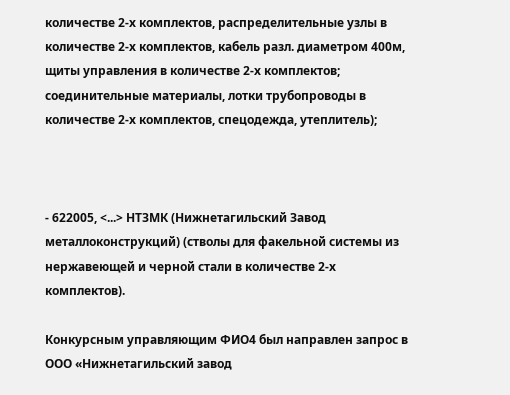количестве 2-х комплектов, распределительные узлы в количестве 2-х комплектов, кабель разл. диаметром 400м, щиты управления в количестве 2-х комплектов; соединительные материалы, лотки трубопроводы в количестве 2-х комплектов, спецодежда, утеплитель);



- 622005, <...> НТЗМК (Нижнетагильский Завод металлоконструкций) (стволы для факельной системы из нержавеющей и черной стали в количестве 2-х комплектов).

Конкурсным управляющим ФИО4 был направлен запрос в ООО «Нижнетагильский завод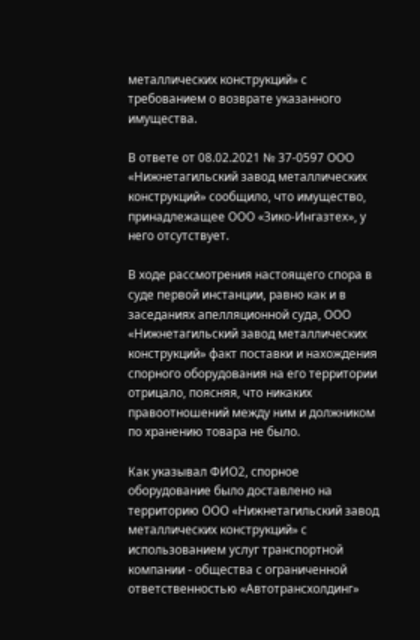металлических конструкций» с требованием о возврате указанного имущества.

В ответе от 08.02.2021 № 37-0597 ООО «Нижнетагильский завод металлических конструкций» сообщило, что имущество, принадлежащее ООО «Зико-Ингазтех», у него отсутствует.

В ходе рассмотрения настоящего спора в суде первой инстанции, равно как и в заседаниях апелляционной суда, ООО «Нижнетагильский завод металлических конструкций» факт поставки и нахождения спорного оборудования на его территории отрицало, поясняя, что никаких правоотношений между ним и должником по хранению товара не было.

Как указывал ФИО2, спорное оборудование было доставлено на территорию ООО «Нижнетагильский завод металлических конструкций» с использованием услуг транспортной компании - общества с ограниченной ответственностью «Автотрансхолдинг»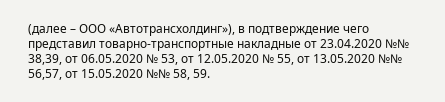(далее – ООО «Автотрансхолдинг»), в подтверждение чего представил товарно-транспортные накладные от 23.04.2020 №№ 38,39, от 06.05.2020 № 53, от 12.05.2020 № 55, от 13.05.2020 №№ 56,57, от 15.05.2020 №№ 58, 59.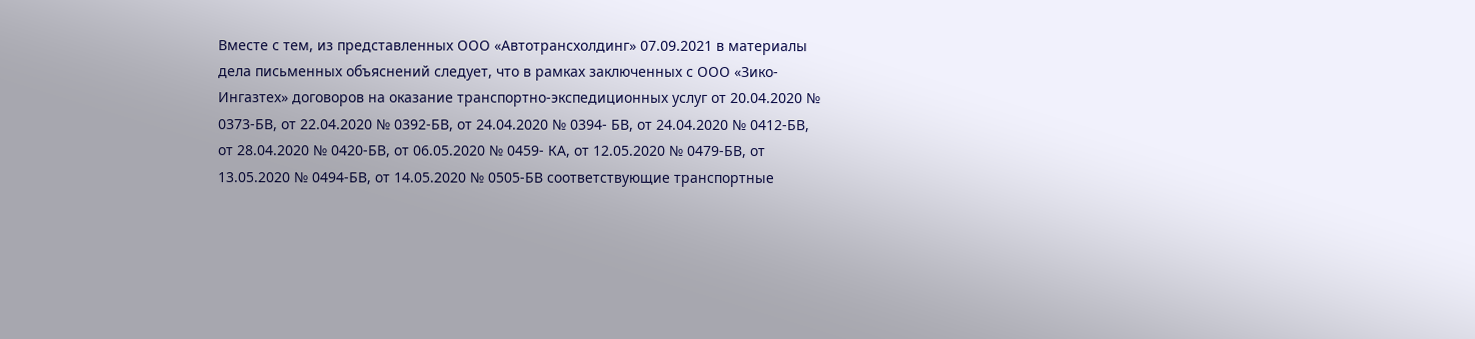Вместе с тем, из представленных ООО «Автотрансхолдинг» 07.09.2021 в материалы дела письменных объяснений следует, что в рамках заключенных с ООО «Зико-Ингазтех» договоров на оказание транспортно-экспедиционных услуг от 20.04.2020 № 0373-БВ, от 22.04.2020 № 0392-БВ, от 24.04.2020 № 0394- БВ, от 24.04.2020 № 0412-БВ, от 28.04.2020 № 0420-БВ, от 06.05.2020 № 0459- КА, от 12.05.2020 № 0479-БВ, от 13.05.2020 № 0494-БВ, от 14.05.2020 № 0505-БВ соответствующие транспортные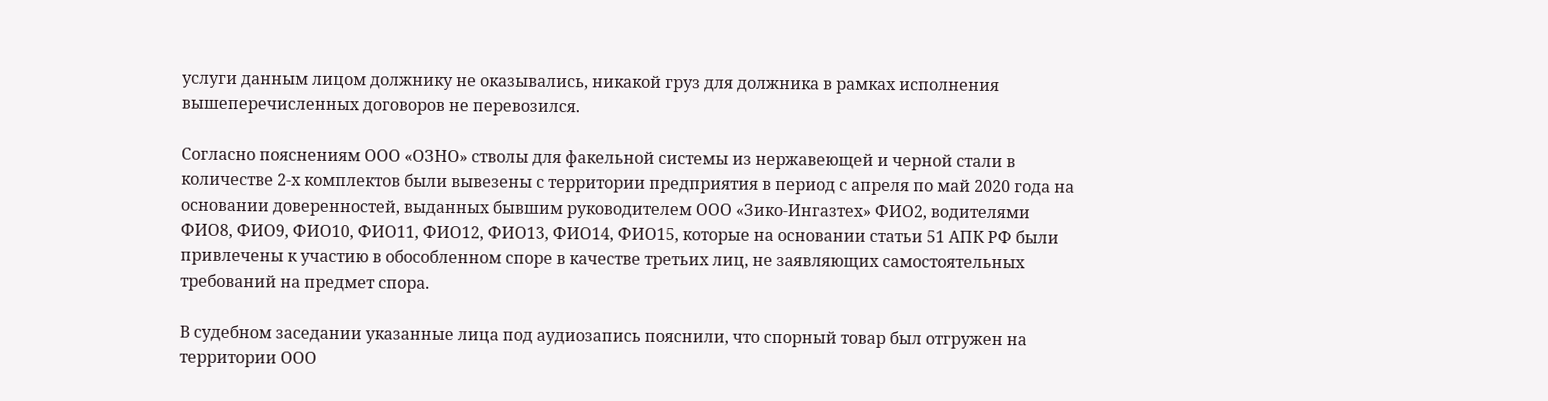услуги данным лицом должнику не оказывались, никакой груз для должника в рамках исполнения вышеперечисленных договоров не перевозился.

Согласно пояснениям ООО «ОЗНО» стволы для факельной системы из нержавеющей и черной стали в количестве 2-х комплектов были вывезены с территории предприятия в период с апреля по май 2020 года на основании доверенностей, выданных бывшим руководителем ООО «Зико-Ингазтех» ФИО2, водителями ФИО8, ФИО9, ФИО10, ФИО11, ФИО12, ФИО13, ФИО14, ФИО15, которые на основании статьи 51 АПК РФ были привлечены к участию в обособленном споре в качестве третьих лиц, не заявляющих самостоятельных требований на предмет спора.

В судебном заседании указанные лица под аудиозапись пояснили, что спорный товар был отгружен на территории ООО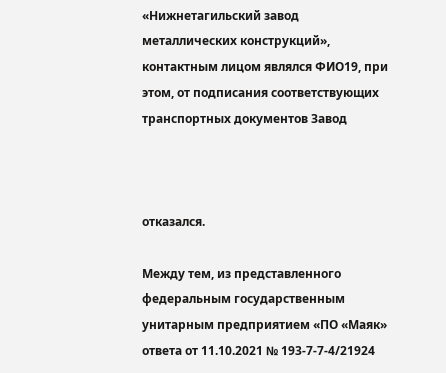«Нижнетагильский завод металлических конструкций», контактным лицом являлся ФИО19, при этом, от подписания соответствующих транспортных документов Завод



отказался.

Между тем, из представленного федеральным государственным унитарным предприятием «ПО «Маяк» ответа от 11.10.2021 № 193-7-7-4/21924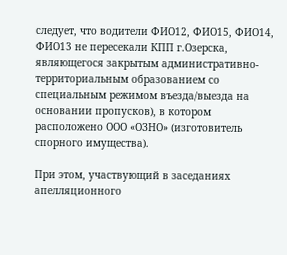следует, что водители ФИО12, ФИО15, ФИО14, ФИО13 не пересекали КПП г.Озерска, являющегося закрытым административно-территориальным образованием со специальным режимом въезда/выезда на основании пропусков), в котором расположено ООО «ОЗНО» (изготовитель спорного имущества).

При этом, участвующий в заседаниях апелляционного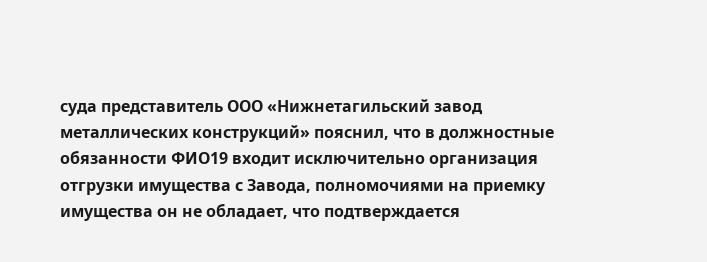суда представитель ООО «Нижнетагильский завод металлических конструкций» пояснил, что в должностные обязанности ФИО19 входит исключительно организация отгрузки имущества с Завода, полномочиями на приемку имущества он не обладает, что подтверждается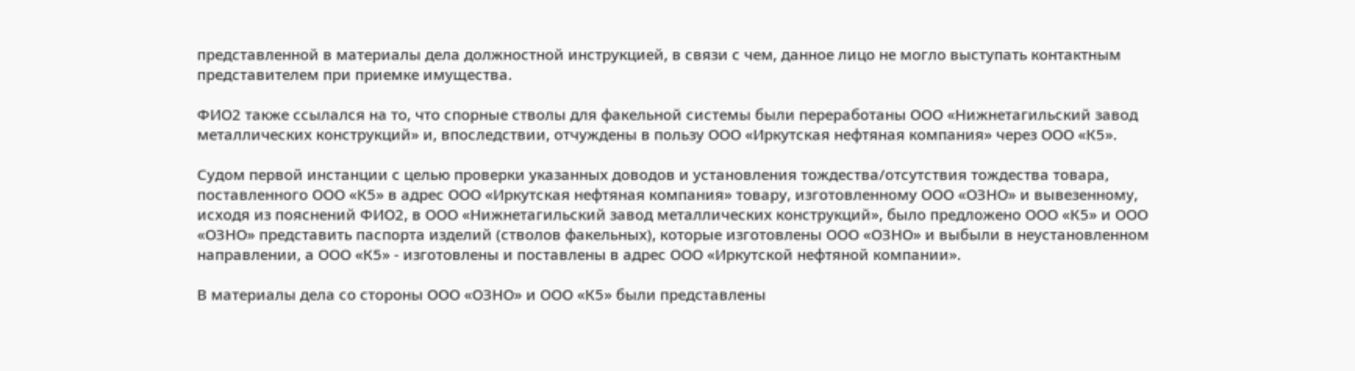представленной в материалы дела должностной инструкцией, в связи с чем, данное лицо не могло выступать контактным представителем при приемке имущества.

ФИО2 также ссылался на то, что спорные стволы для факельной системы были переработаны ООО «Нижнетагильский завод металлических конструкций» и, впоследствии, отчуждены в пользу ООО «Иркутская нефтяная компания» через ООО «К5».

Судом первой инстанции с целью проверки указанных доводов и установления тождества/отсутствия тождества товара, поставленного ООО «К5» в адрес ООО «Иркутская нефтяная компания» товару, изготовленному ООО «ОЗНО» и вывезенному, исходя из пояснений ФИО2, в ООО «Нижнетагильский завод металлических конструкций», было предложено ООО «К5» и ООО «ОЗНО» представить паспорта изделий (стволов факельных), которые изготовлены ООО «ОЗНО» и выбыли в неустановленном направлении, а ООО «К5» - изготовлены и поставлены в адрес ООО «Иркутской нефтяной компании».

В материалы дела со стороны ООО «ОЗНО» и ООО «К5» были представлены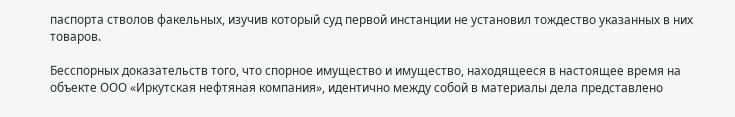паспорта стволов факельных, изучив который суд первой инстанции не установил тождество указанных в них товаров.

Бесспорных доказательств того, что спорное имущество и имущество, находящееся в настоящее время на объекте ООО «Иркутская нефтяная компания», идентично между собой в материалы дела представлено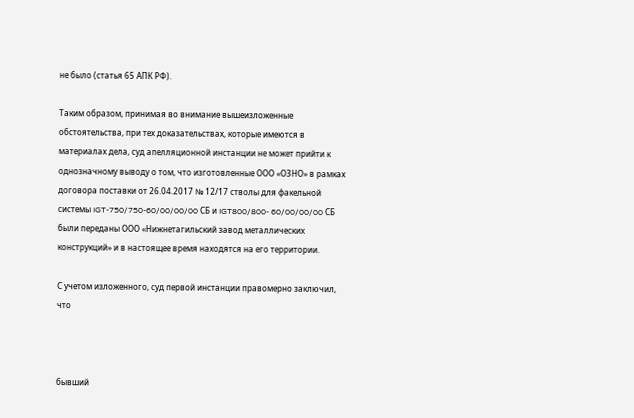не было (статья 65 АПК РФ).

Таким образом, принимая во внимание вышеизложенные обстоятельства, при тех доказательствах, которые имеются в материалах дела, суд апелляционной инстанции не может прийти к однозначному выводу о том, что изготовленные ООО «ОЗНО» в рамках договора поставки от 26.04.2017 № 12/17 стволы для факельной системы IGT-750/750-60/00/00/00 СБ и IGT800/800- 60/00/00/00 СБ были переданы ООО «Нижнетагильский завод металлических конструкций» и в настоящее время находятся на его территории.

С учетом изложенного, суд первой инстанции правомерно заключил, что



бывший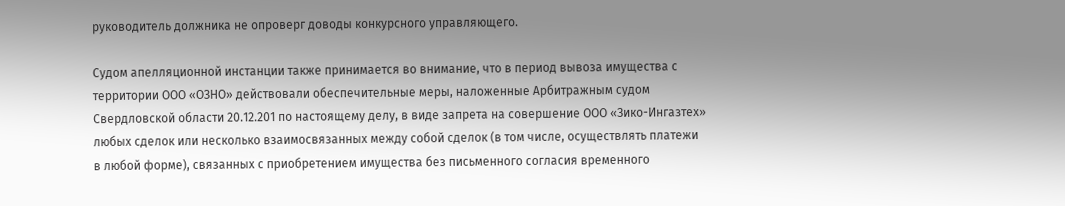руководитель должника не опроверг доводы конкурсного управляющего.

Судом апелляционной инстанции также принимается во внимание, что в период вывоза имущества с территории ООО «ОЗНО» действовали обеспечительные меры, наложенные Арбитражным судом Свердловской области 20.12.201 по настоящему делу, в виде запрета на совершение ООО «Зико-Ингазтех» любых сделок или несколько взаимосвязанных между собой сделок (в том числе, осуществлять платежи в любой форме), связанных с приобретением имущества без письменного согласия временного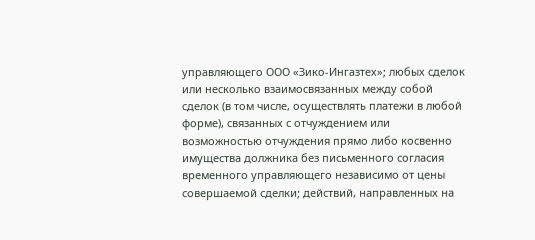управляющего ООО «Зико-Ингазтех»; любых сделок или несколько взаимосвязанных между собой сделок (в том числе, осуществлять платежи в любой форме), связанных с отчуждением или возможностью отчуждения прямо либо косвенно имущества должника без письменного согласия временного управляющего независимо от цены совершаемой сделки; действий, направленных на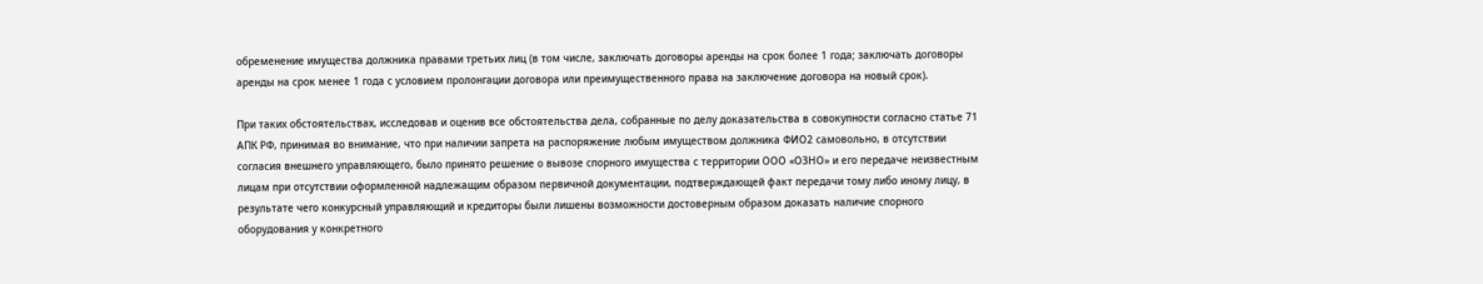обременение имущества должника правами третьих лиц (в том числе, заключать договоры аренды на срок более 1 года; заключать договоры аренды на срок менее 1 года с условием пролонгации договора или преимущественного права на заключение договора на новый срок).

При таких обстоятельствах, исследовав и оценив все обстоятельства дела, собранные по делу доказательства в совокупности согласно статье 71 АПК РФ, принимая во внимание, что при наличии запрета на распоряжение любым имуществом должника ФИО2 самовольно, в отсутствии согласия внешнего управляющего, было принято решение о вывозе спорного имущества с территории ООО «ОЗНО» и его передаче неизвестным лицам при отсутствии оформленной надлежащим образом первичной документации, подтверждающей факт передачи тому либо иному лицу, в результате чего конкурсный управляющий и кредиторы были лишены возможности достоверным образом доказать наличие спорного оборудования у конкретного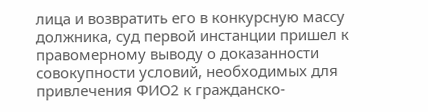лица и возвратить его в конкурсную массу должника, суд первой инстанции пришел к правомерному выводу о доказанности совокупности условий, необходимых для привлечения ФИО2 к гражданско-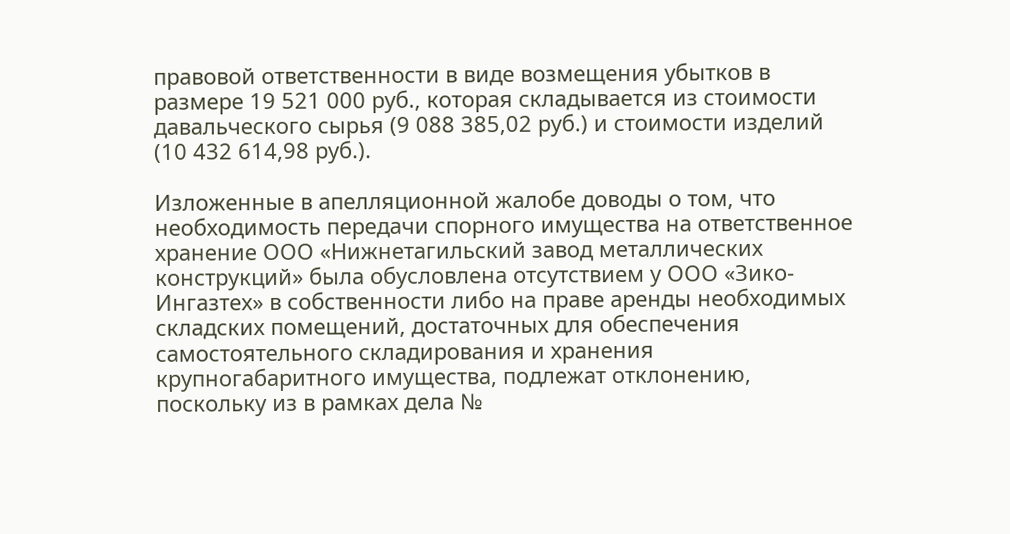правовой ответственности в виде возмещения убытков в размере 19 521 000 руб., которая складывается из стоимости давальческого сырья (9 088 385,02 руб.) и стоимости изделий (10 432 614,98 руб.).

Изложенные в апелляционной жалобе доводы о том, что необходимость передачи спорного имущества на ответственное хранение ООО «Нижнетагильский завод металлических конструкций» была обусловлена отсутствием у ООО «Зико-Ингазтех» в собственности либо на праве аренды необходимых складских помещений, достаточных для обеспечения самостоятельного складирования и хранения крупногабаритного имущества, подлежат отклонению, поскольку из в рамках дела №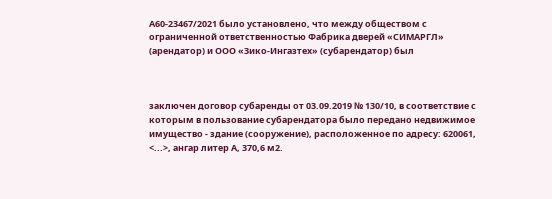А60-23467/2021 было установлено, что между обществом с ограниченной ответственностью Фабрика дверей «СИМАРГЛ» (арендатор) и ООО «Зико-Ингазтех» (субарендатор) был



заключен договор субаренды от 03.09.2019 № 130/10, в соответствие с которым в пользование субарендатора было передано недвижимое имущество - здание (сооружение), расположенное по адресу: 620061, <...>, ангар литер А, 370,6 м2.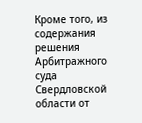Кроме того, из содержания решения Арбитражного суда Свердловской области от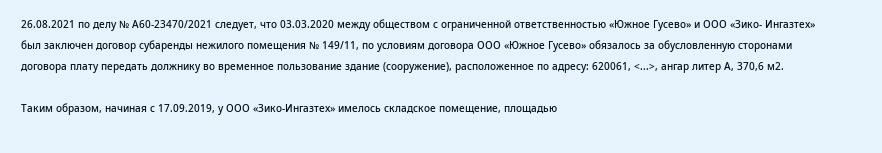26.08.2021 по делу № А60-23470/2021 следует, что 03.03.2020 между обществом с ограниченной ответственностью «Южное Гусево» и ООО «Зико- Ингазтех» был заключен договор субаренды нежилого помещения № 149/11, по условиям договора ООО «Южное Гусево» обязалось за обусловленную сторонами договора плату передать должнику во временное пользование здание (сооружение), расположенное по адресу: 620061, <...>, ангар литер А, 370,6 м2.

Таким образом, начиная с 17.09.2019, у ООО «Зико-Ингазтех» имелось складское помещение, площадью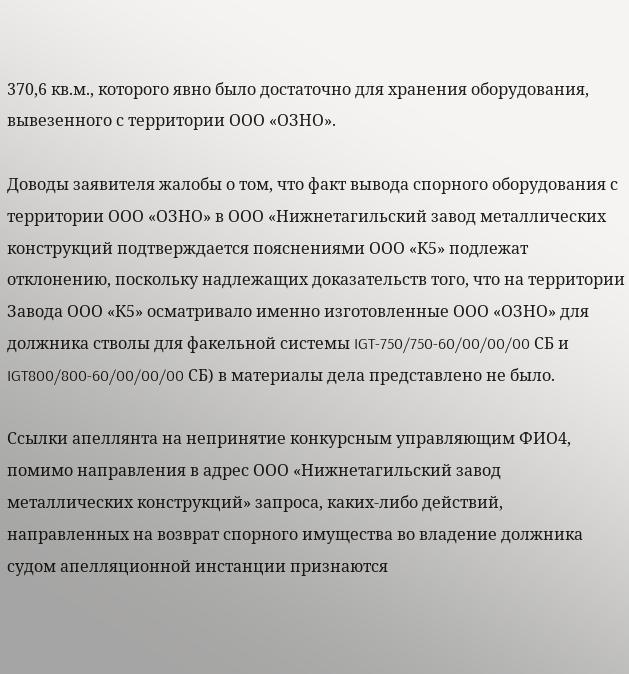370,6 кв.м., которого явно было достаточно для хранения оборудования, вывезенного с территории ООО «ОЗНО».

Доводы заявителя жалобы о том, что факт вывода спорного оборудования с территории ООО «ОЗНО» в ООО «Нижнетагильский завод металлических конструкций подтверждается пояснениями ООО «К5» подлежат отклонению, поскольку надлежащих доказательств того, что на территории Завода ООО «К5» осматривало именно изготовленные ООО «ОЗНО» для должника стволы для факельной системы IGT-750/750-60/00/00/00 СБ и IGT800/800-60/00/00/00 СБ) в материалы дела представлено не было.

Ссылки апеллянта на непринятие конкурсным управляющим ФИО4, помимо направления в адрес ООО «Нижнетагильский завод металлических конструкций» запроса, каких-либо действий, направленных на возврат спорного имущества во владение должника судом апелляционной инстанции признаются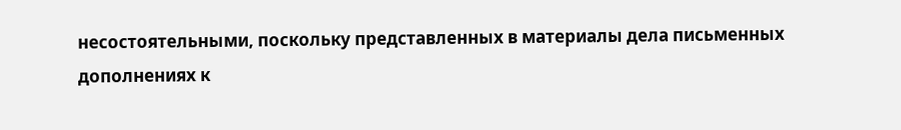несостоятельными, поскольку представленных в материалы дела письменных дополнениях к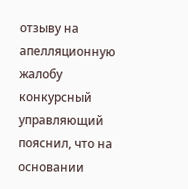отзыву на апелляционную жалобу конкурсный управляющий пояснил, что на основании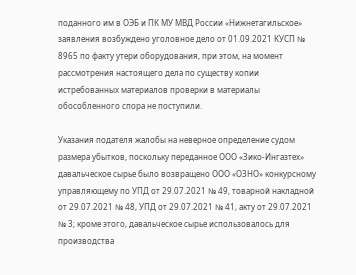поданного им в ОЭБ и ПК МУ МВД России «Нижнетагильское» заявления возбуждено уголовное дело от 01.09.2021 КУСП № 8965 по факту утери оборудования, при этом, на момент рассмотрения настоящего дела по существу копии истребованных материалов проверки в материалы обособленного спора не поступили.

Указания подателя жалобы на неверное определение судом размера убытков, поскольку переданное ООО «Зико-Ингазтех» давальческое сырье было возвращено ООО «ОЗНО» конкурсному управляющему по УПД от 29.07.2021 № 49, товарной накладной от 29.07.2021 № 48, УПД от 29.07.2021 № 41, акту от 29.07.2021 № 3; кроме этого, давальческое сырье использовалось для производства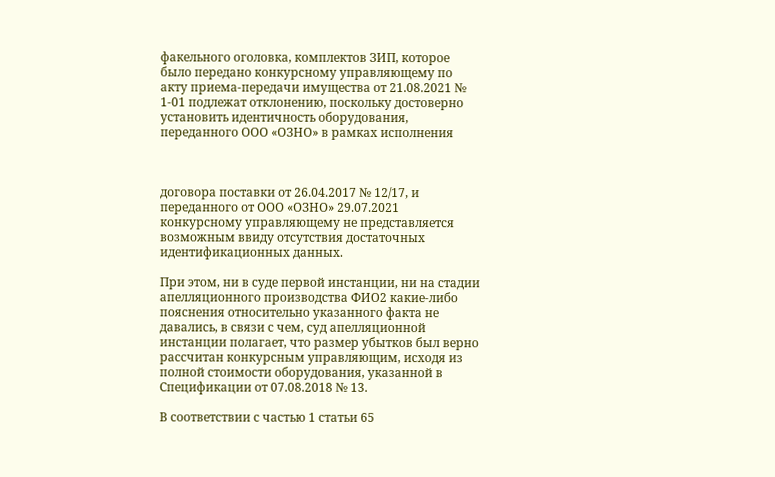факельного оголовка, комплектов ЗИП, которое было передано конкурсному управляющему по акту приема-передачи имущества от 21.08.2021 № 1-01 подлежат отклонению, поскольку достоверно установить идентичность оборудования, переданного ООО «ОЗНО» в рамках исполнения



договора поставки от 26.04.2017 № 12/17, и переданного от ООО «ОЗНО» 29.07.2021 конкурсному управляющему не представляется возможным ввиду отсутствия достаточных идентификационных данных.

При этом, ни в суде первой инстанции, ни на стадии апелляционного производства ФИО2 какие-либо пояснения относительно указанного факта не давались, в связи с чем, суд апелляционной инстанции полагает, что размер убытков был верно рассчитан конкурсным управляющим, исходя из полной стоимости оборудования, указанной в Спецификации от 07.08.2018 № 13.

В соответствии с частью 1 статьи 65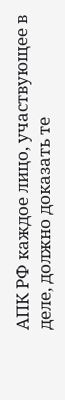АПК РФ каждое лицо, участвующее в деле, должно доказать те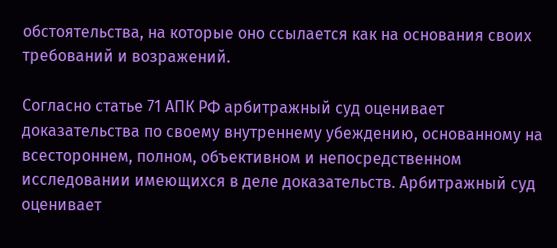обстоятельства, на которые оно ссылается как на основания своих требований и возражений.

Согласно статье 71 АПК РФ арбитражный суд оценивает доказательства по своему внутреннему убеждению, основанному на всестороннем, полном, объективном и непосредственном исследовании имеющихся в деле доказательств. Арбитражный суд оценивает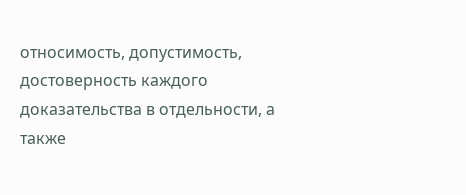относимость, допустимость, достоверность каждого доказательства в отдельности, а также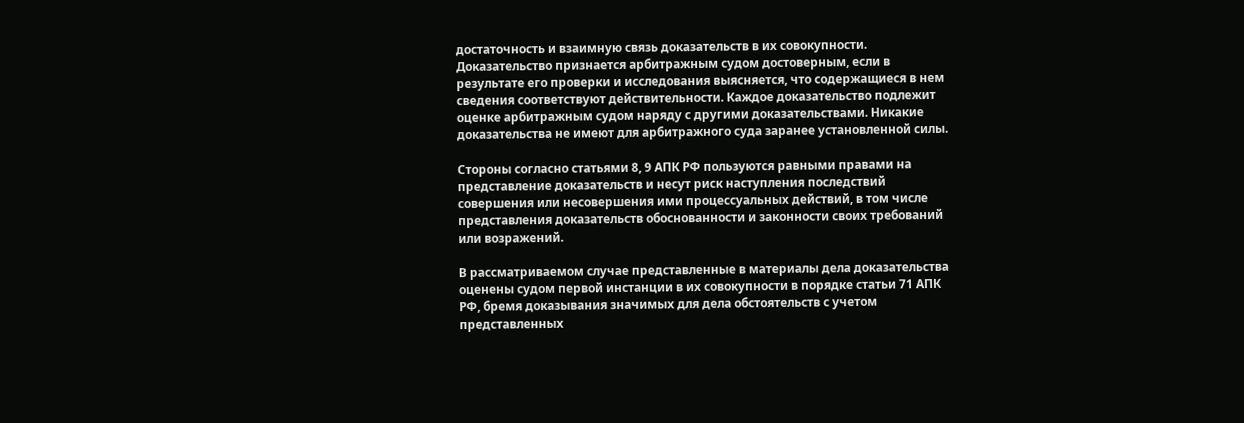достаточность и взаимную связь доказательств в их совокупности. Доказательство признается арбитражным судом достоверным, если в результате его проверки и исследования выясняется, что содержащиеся в нем сведения соответствуют действительности. Каждое доказательство подлежит оценке арбитражным судом наряду с другими доказательствами. Никакие доказательства не имеют для арбитражного суда заранее установленной силы.

Стороны согласно статьями 8, 9 АПК РФ пользуются равными правами на представление доказательств и несут риск наступления последствий совершения или несовершения ими процессуальных действий, в том числе представления доказательств обоснованности и законности своих требований или возражений.

В рассматриваемом случае представленные в материалы дела доказательства оценены судом первой инстанции в их совокупности в порядке статьи 71 АПК РФ, бремя доказывания значимых для дела обстоятельств с учетом представленных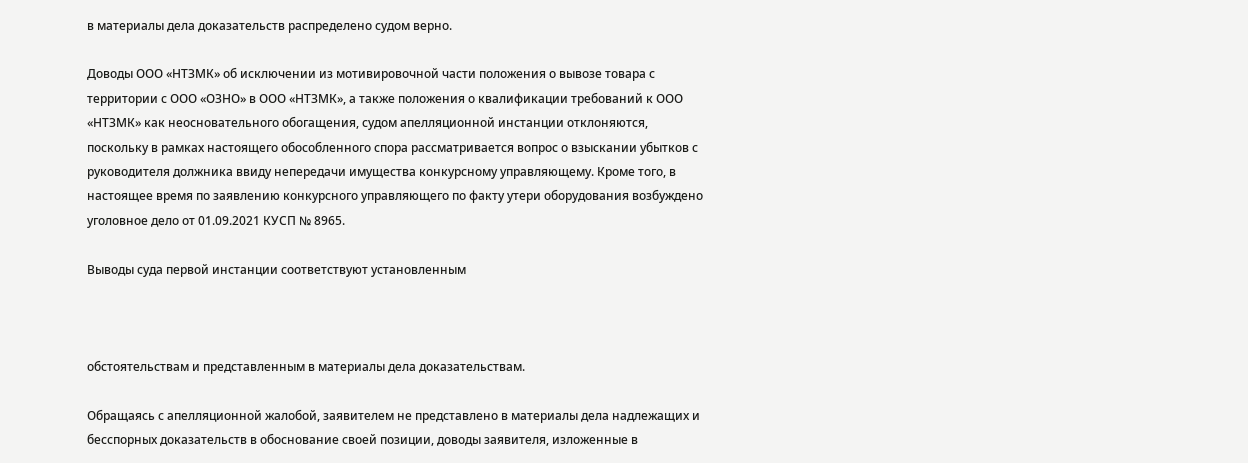в материалы дела доказательств распределено судом верно.

Доводы ООО «НТЗМК» об исключении из мотивировочной части положения о вывозе товара с территории с ООО «ОЗНО» в ООО «НТЗМК», а также положения о квалификации требований к ООО «НТЗМК» как неосновательного обогащения, судом апелляционной инстанции отклоняются, поскольку в рамках настоящего обособленного спора рассматривается вопрос о взыскании убытков с руководителя должника ввиду непередачи имущества конкурсному управляющему. Кроме того, в настоящее время по заявлению конкурсного управляющего по факту утери оборудования возбуждено уголовное дело от 01.09.2021 КУСП № 8965.

Выводы суда первой инстанции соответствуют установленным



обстоятельствам и представленным в материалы дела доказательствам.

Обращаясь с апелляционной жалобой, заявителем не представлено в материалы дела надлежащих и бесспорных доказательств в обоснование своей позиции, доводы заявителя, изложенные в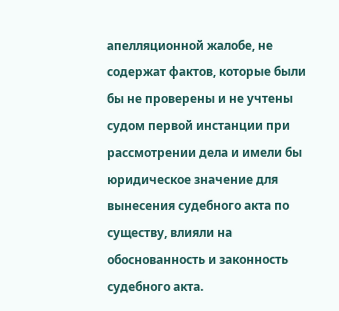апелляционной жалобе, не содержат фактов, которые были бы не проверены и не учтены судом первой инстанции при рассмотрении дела и имели бы юридическое значение для вынесения судебного акта по существу, влияли на обоснованность и законность судебного акта.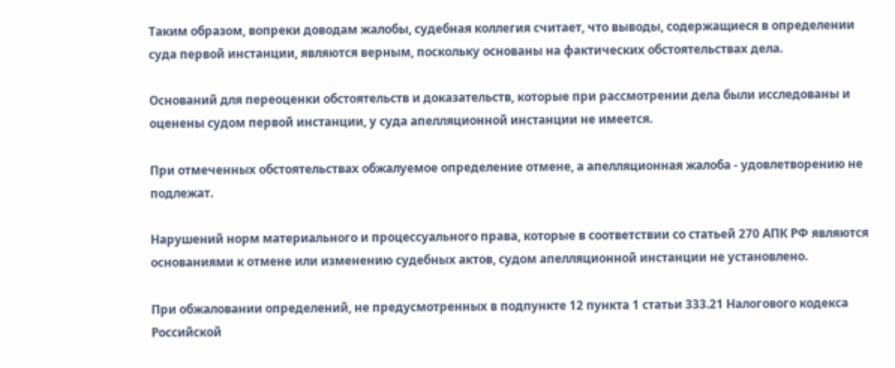Таким образом, вопреки доводам жалобы, судебная коллегия считает, что выводы, содержащиеся в определении суда первой инстанции, являются верным, поскольку основаны на фактических обстоятельствах дела.

Оснований для переоценки обстоятельств и доказательств, которые при рассмотрении дела были исследованы и оценены судом первой инстанции, у суда апелляционной инстанции не имеется.

При отмеченных обстоятельствах обжалуемое определение отмене, а апелляционная жалоба - удовлетворению не подлежат.

Нарушений норм материального и процессуального права, которые в соответствии со статьей 270 АПК РФ являются основаниями к отмене или изменению судебных актов, судом апелляционной инстанции не установлено.

При обжаловании определений, не предусмотренных в подпункте 12 пункта 1 статьи 333.21 Налогового кодекса Российской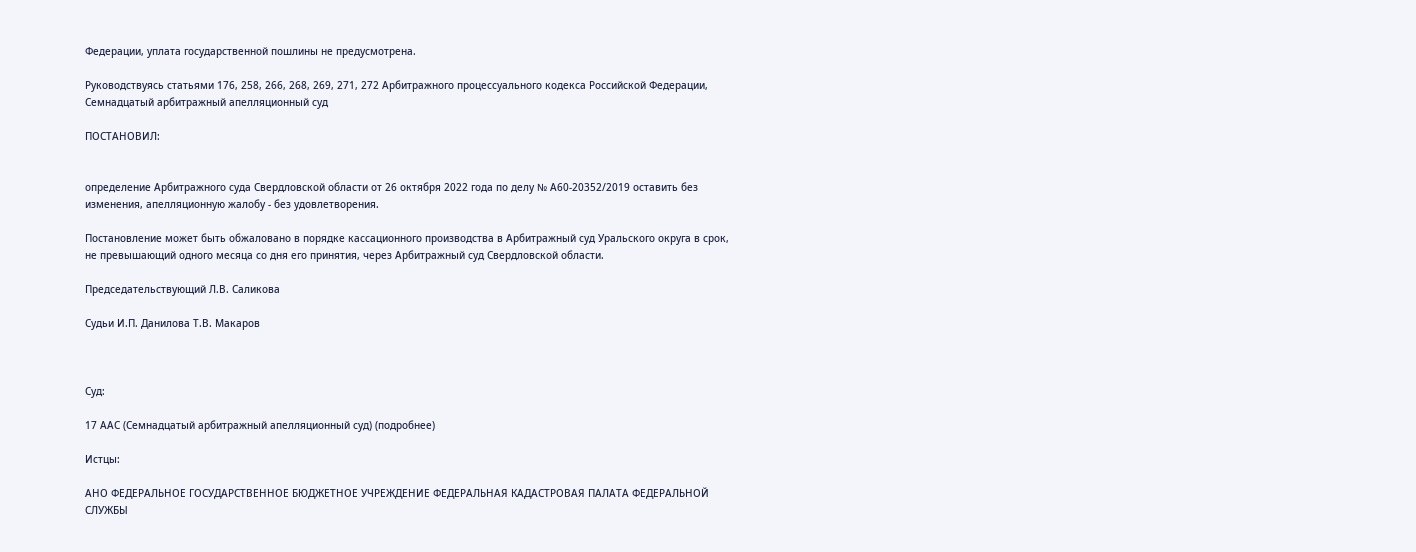Федерации, уплата государственной пошлины не предусмотрена.

Руководствуясь статьями 176, 258, 266, 268, 269, 271, 272 Арбитражного процессуального кодекса Российской Федерации, Семнадцатый арбитражный апелляционный суд

ПОСТАНОВИЛ:


определение Арбитражного суда Свердловской области от 26 октября 2022 года по делу № А60-20352/2019 оставить без изменения, апелляционную жалобу - без удовлетворения.

Постановление может быть обжаловано в порядке кассационного производства в Арбитражный суд Уральского округа в срок, не превышающий одного месяца со дня его принятия, через Арбитражный суд Свердловской области.

Председательствующий Л.В. Саликова

Судьи И.П. Данилова Т.В. Макаров



Суд:

17 ААС (Семнадцатый арбитражный апелляционный суд) (подробнее)

Истцы:

АНО ФЕДЕРАЛЬНОЕ ГОСУДАРСТВЕННОЕ БЮДЖЕТНОЕ УЧРЕЖДЕНИЕ ФЕДЕРАЛЬНАЯ КАДАСТРОВАЯ ПАЛАТА ФЕДЕРАЛЬНОЙ СЛУЖБЫ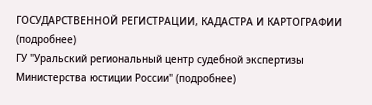ГОСУДАРСТВЕННОЙ РЕГИСТРАЦИИ, КАДАСТРА И КАРТОГРАФИИ (подробнее)
ГУ "Уральский региональный центр судебной экспертизы Министерства юстиции России" (подробнее)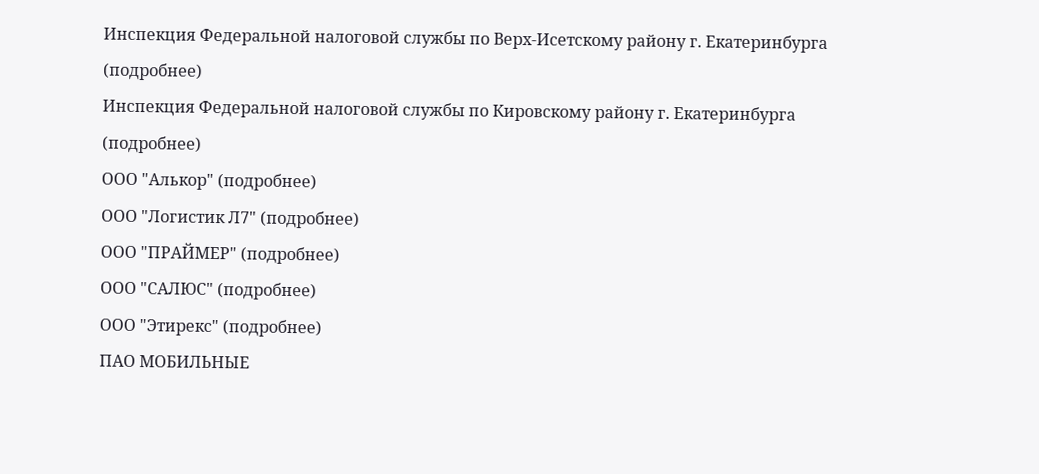Инспекция Федеральной налоговой службы по Верх-Исетскому району г. Екатеринбурга (подробнее)
Инспекция Федеральной налоговой службы по Кировскому району г. Екатеринбурга (подробнее)
ООО "Алькор" (подробнее)
ООО "Логистик Л7" (подробнее)
ООО "ПРАЙМЕР" (подробнее)
ООО "САЛЮС" (подробнее)
ООО "Этирекс" (подробнее)
ПАО МОБИЛЬНЫЕ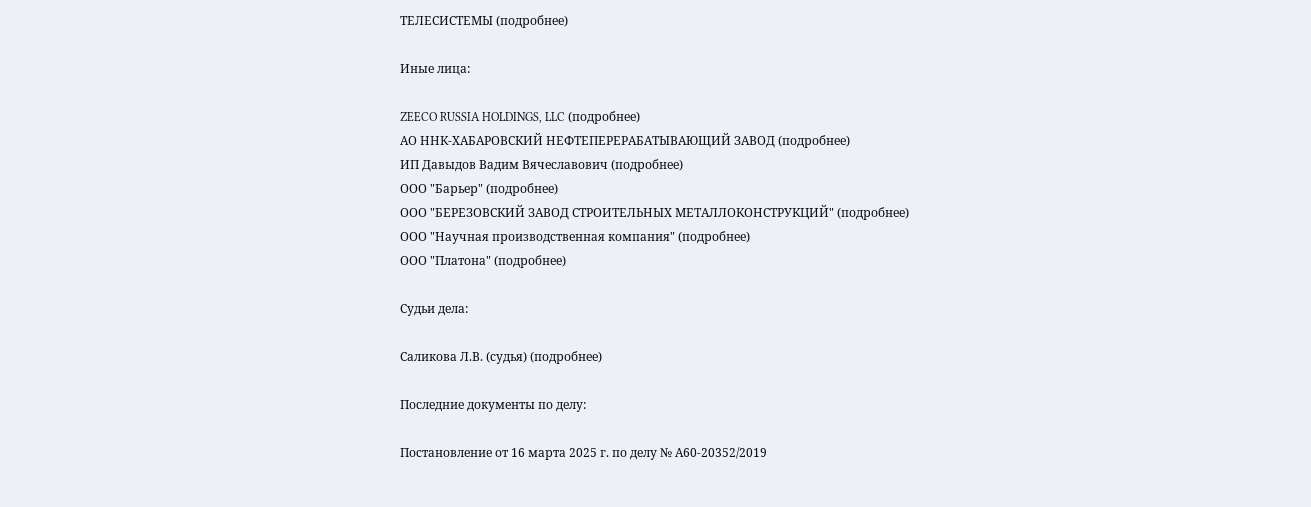ТЕЛЕСИСТЕМЫ (подробнее)

Иные лица:

ZEECO RUSSIA HOLDINGS, LLC (подробнее)
АО ННК-ХАБАРОВСКИЙ НЕФТЕПЕРЕРАБАТЫВАЮЩИЙ ЗАВОД (подробнее)
ИП Давыдов Вадим Вячеславович (подробнее)
ООО "Барьер" (подробнее)
ООО "БЕРЕЗОВСКИЙ ЗАВОД СТРОИТЕЛЬНЫХ МЕТАЛЛОКОНСТРУКЦИЙ" (подробнее)
ООО "Научная производственная компания" (подробнее)
ООО "Платона" (подробнее)

Судьи дела:

Саликова Л.В. (судья) (подробнее)

Последние документы по делу:

Постановление от 16 марта 2025 г. по делу № А60-20352/2019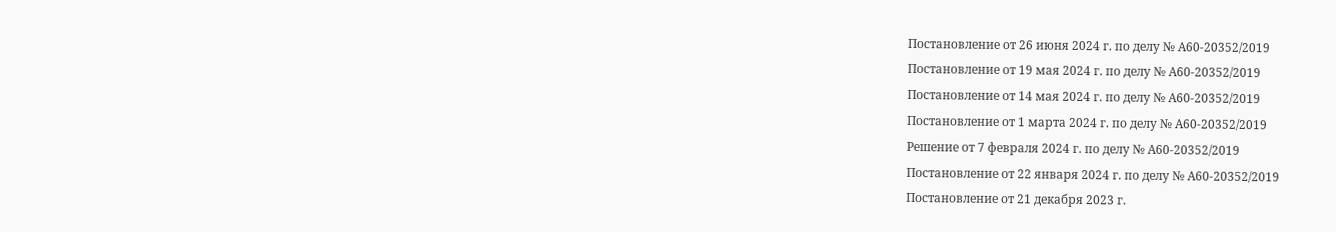Постановление от 26 июня 2024 г. по делу № А60-20352/2019
Постановление от 19 мая 2024 г. по делу № А60-20352/2019
Постановление от 14 мая 2024 г. по делу № А60-20352/2019
Постановление от 1 марта 2024 г. по делу № А60-20352/2019
Решение от 7 февраля 2024 г. по делу № А60-20352/2019
Постановление от 22 января 2024 г. по делу № А60-20352/2019
Постановление от 21 декабря 2023 г.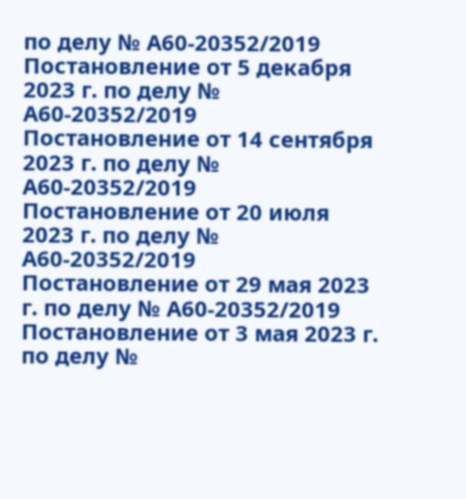по делу № А60-20352/2019
Постановление от 5 декабря 2023 г. по делу № А60-20352/2019
Постановление от 14 сентября 2023 г. по делу № А60-20352/2019
Постановление от 20 июля 2023 г. по делу № А60-20352/2019
Постановление от 29 мая 2023 г. по делу № А60-20352/2019
Постановление от 3 мая 2023 г. по делу №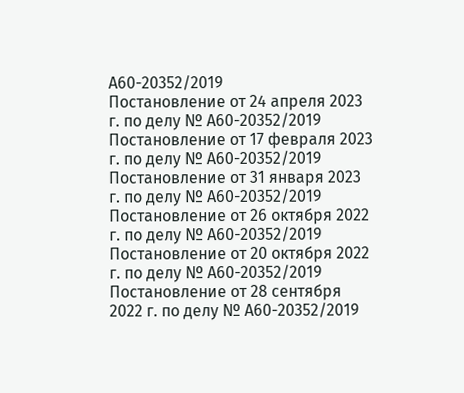А60-20352/2019
Постановление от 24 апреля 2023 г. по делу № А60-20352/2019
Постановление от 17 февраля 2023 г. по делу № А60-20352/2019
Постановление от 31 января 2023 г. по делу № А60-20352/2019
Постановление от 26 октября 2022 г. по делу № А60-20352/2019
Постановление от 20 октября 2022 г. по делу № А60-20352/2019
Постановление от 28 сентября 2022 г. по делу № А60-20352/2019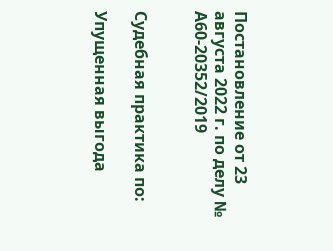Постановление от 23 августа 2022 г. по делу № А60-20352/2019


Судебная практика по:

Упущенная выгода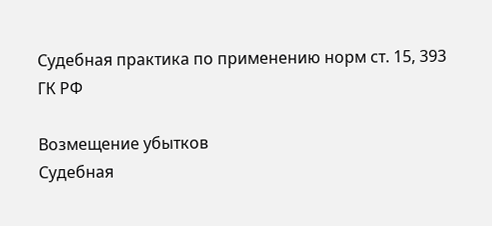Судебная практика по применению норм ст. 15, 393 ГК РФ

Возмещение убытков
Судебная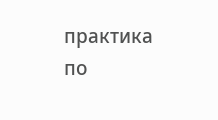практика по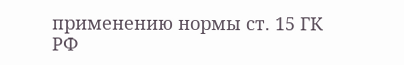применению нормы ст. 15 ГК РФ